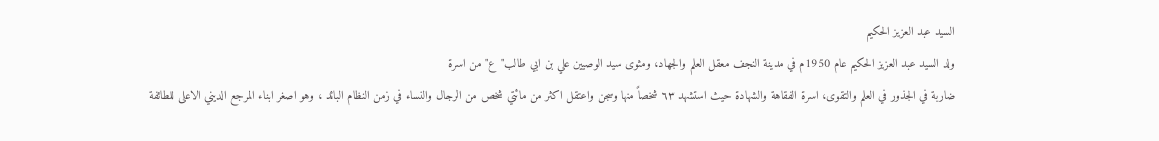السيد عبد العزيز الحكيم
ولد السيد عبد العزيز الحكيم عام 1950م في مدينة النجف معقل العلم والجهاد، ومثوى سيد الوصيين علي بن ابي طالب"ع" من اسرة
ضاربة في الجذور في العلم والتقوى، اسرة الفقاهة والشهادة حيث استشهد ٦٣ شخصاً منها وسجن واعتقل اكثر من مائتي شخص من الرجال والنساء في زمن النظام البائد ، وهو اصغر ابناء المرجع الديني الاعلى للطائفة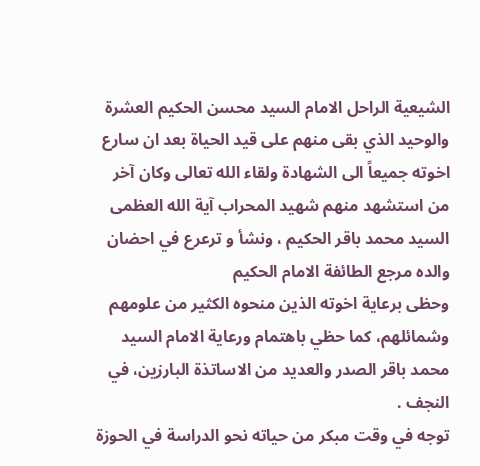الشيعية الراحل الامام السيد محسن الحكيم العشرة والوحيد الذي بقى منهم على قيد الحياة بعد ان سارع اخوته جميعاً الى الشهادة ولقاء الله تعالى وكان آخر من استشهد منهم شهيد المحراب آية الله العظمى السيد محمد باقر الحكيم ، ونشأ و ترعرع في احضان والده مرجع الطائفة الامام الحكيم
وحظى برعاية اخوته الذين منحوه الكثير من علومهم وشمائلهم، كما حظي باهتمام ورعاية الامام السيد محمد باقر الصدر والعديد من الاساتذة البارزين، في النجف .
توجه في وقت مبكر من حياته نحو الدراسة في الحوزة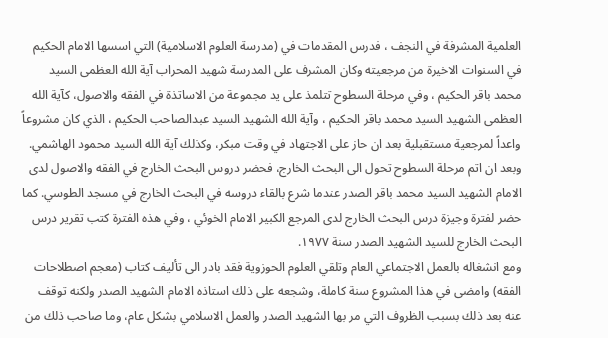العلمية المشرفة في النجف ، فدرس المقدمات في (مدرسة العلوم الاسلامية) التي اسسها الامام الحكيم في السنوات الاخيرة من مرجعيته وكان المشرف على المدرسة شهيد المحراب آية الله العظمى السيد محمد باقر الحكيم ، وفي مرحلة السطوح تتلمذ على يد مجموعة من الاساتذة في الفقه والاصول، كآية الله العظمى الشهيد السيد محمد باقر الحكيم ، وآية الله الشهيد السيد عبدالصاحب الحكيم ، الذي كان مشروعاً واعداً لمرجعية مستقبلية بعد ان حاز على الاجتهاد في وقت مبكر، وكذلك آية الله السيد محمود الهاشمي.
وبعد ان اتم مرحلة السطوح تحول الى البحث الخارج، فحضر دروس البحث الخارج في الفقه والاصول لدى الامام الشهيد السيد محمد باقر الصدر عندما شرع بالقاء دروسه في البحث الخارج في مسجد الطوسي. كما حضر لفترة وجيزة درس البحث الخارج لدى المرجع الكبير الامام الخوئي ، وفي هذه الفترة كتب تقرير درس البحث الخارج للسيد الشهيد الصدر سنة ١٩٧٧.
ومع انشغاله بالعمل الاجتماعي العام وتلقي العلوم الحوزوية فقد بادر الى تأليف كتاب (معجم اصطلاحات الفقه) وامضى في هذا المشروع سنة كاملة، وشجعه على ذلك استاذه الامام الشهيد الصدر ولكنه توقف عنه بعد ذلك بسبب الظروف التي مر بها الشهيد الصدر والعمل الاسلامي بشكل عام، وما صاحب ذلك من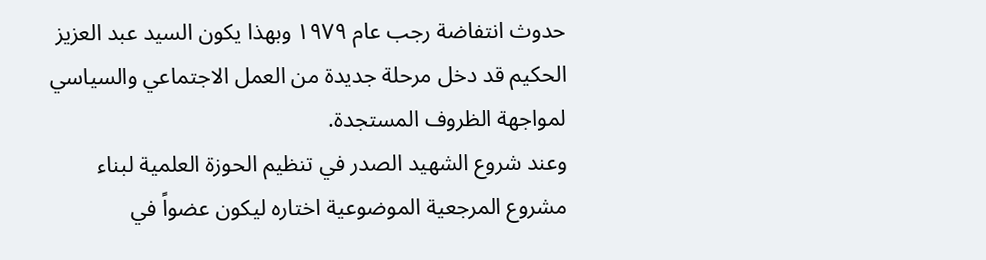حدوث انتفاضة رجب عام ١٩٧٩ وبهذا يكون السيد عبد العزيز الحكيم قد دخل مرحلة جديدة من العمل الاجتماعي والسياسي لمواجهة الظروف المستجدة.
وعند شروع الشهيد الصدر في تنظيم الحوزة العلمية لبناء مشروع المرجعية الموضوعية اختاره ليكون عضواً في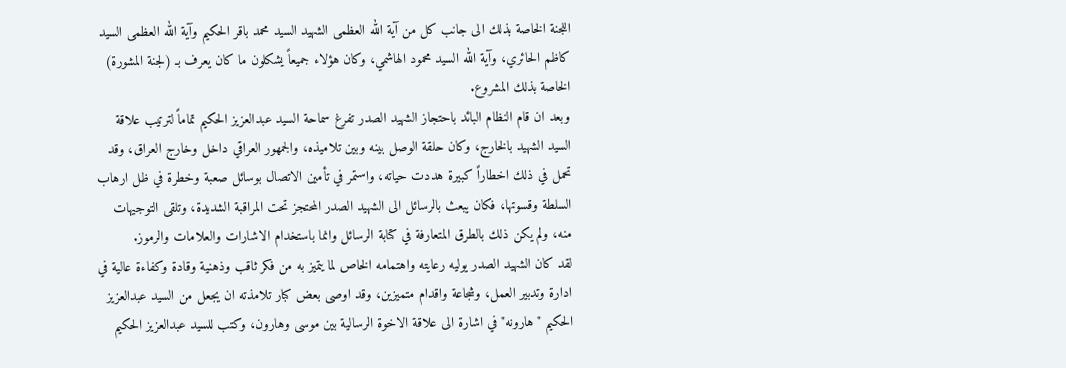اللجنة الخاصة بذلك الى جانب كل من آية الله العظمى الشهيد السيد محمد باقر الحكيم وآية الله العظمى السيد كاظم الحائري، وآية الله السيد محمود الهاشمي، وكان هؤلاء جميعاً يشكلون ما كان يعرف بـ (لجنة المشورة) الخاصة بذلك المشروع.
وبعد ان قام النظام البائد باحتجاز الشهيد الصدر تفرغ سماحة السيد عبدالعزيز الحكيم تماماً لترتيب علاقة السيد الشهيد بالخارج، وكان حلقة الوصل بينه وبين تلاميذه، والجمهور العراقي داخل وخارج العراق، وقد تحمل في ذلك اخطاراً كبيرة هددت حياته، واستمر في تأمين الاتصال بوسائل صعبة وخطرة في ظل ارهاب السلطة وقسوتها، فكان يبعث بالرسائل الى الشهيد الصدر المحتجز تحت المراقبة الشديدة، وتلقى التوجيهات منه، ولم يكن ذلك بالطرق المتعارفة في كتابة الرسائل وانما باستخدام الاشارات والعلامات والرموز.
لقد كان الشهيد الصدر يوليه رعايته واهتمامه الخاص لما يتميز به من فكر ثاقب وذهنية وقادة وكفاءة عالية في ادارة وتدبير العمل، وشجاعة واقدام متميزين، وقد اوصى بعض كبار تلامذته ان يجعل من السيد عبدالعزيز الحكيم "هارونه" في اشارة الى علاقة الاخوة الرسالية بين موسى وهارون، وكتب للسيد عبدالعزيز الحكيم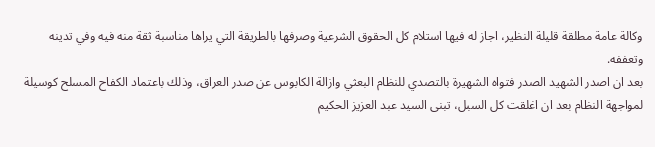وكالة عامة مطلقة قليلة النظير، اجاز له فيها استلام كل الحقوق الشرعية وصرفها بالطريقة التي يراها مناسبة ثقة منه فيه وفي تدينه وتعففه.
بعد ان اصدر الشهيد الصدر فتواه الشهيرة بالتصدي للنظام البعثي وازالة الكابوس عن صدر العراق، وذلك باعتماد الكفاح المسلح كوسيلة لمواجهة النظام بعد ان اغلقت كل السبل، تبنى السيد عبد العزيز الحكيم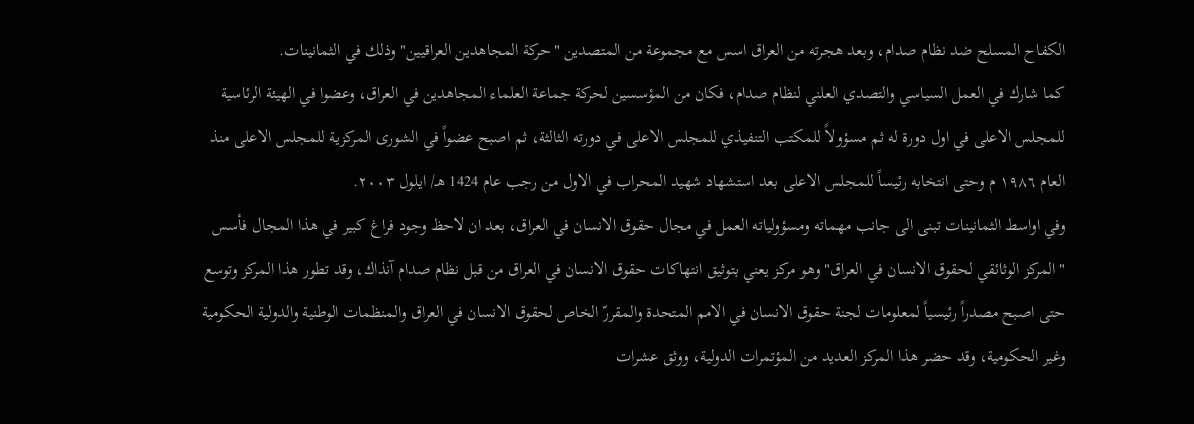الكفاح المسلح ضد نظام صدام، وبعد هجرته من العراق اسس مع مجموعة من المتصدين "حركة المجاهدين العراقيين" وذلك في الثمانينات.
كما شارك في العمل السياسي والتصدي العلني لنظام صدام، فكان من المؤسسين لحركة جماعة العلماء المجاهدين في العراق، وعضوا في الهيئة الرئاسية للمجلس الاعلى في اول دورة له ثم مسؤولاً للمكتب التنفيذي للمجلس الاعلى في دورته الثالثة، ثم اصبح عضواً في الشورى المركزية للمجلس الاعلى منذ العام ١٩٨٦ م وحتى انتخابه رئيساً للمجلس الاعلى بعد استشهاد شهيد المحراب في الاول من رجب عام 1424 هـ/ ايلول ٢٠٠٣.
وفي اواسط الثمانينات تبنى الى جانب مهماته ومسؤولياته العمل في مجال حقوق الانسان في العراق، بعد ان لاحظ وجود فراغ كبير في هذا المجال فأسس "المركز الوثائقي لحقوق الانسان في العراق" وهو مركز يعني بتوثيق انتهاكات حقوق الانسان في العراق من قبل نظام صدام آنذاك، وقد تطور هذا المركز وتوسع حتى اصبح مصدراً رئيسياً لمعلومات لجنة حقوق الانسان في الامم المتحدة والمقررّ الخاص لحقوق الانسان في العراق والمنظمات الوطنية والدولية الحكومية وغير الحكومية، وقد حضر هذا المركز العديد من المؤتمرات الدولية، ووثق عشرات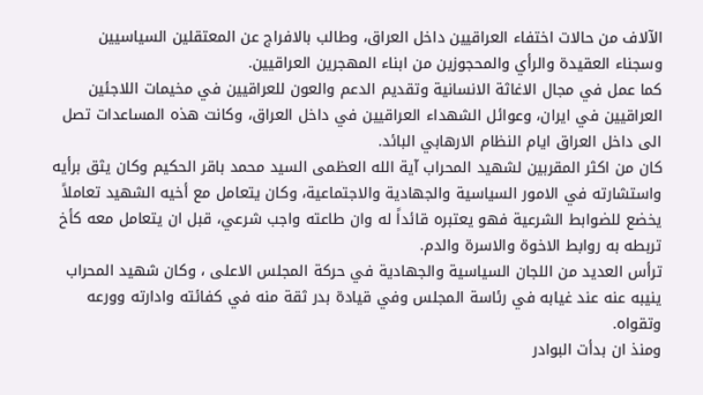الآلاف من حالات اختفاء العراقيين داخل العراق، وطالب بالافراج عن المعتقلين السياسيين وسجناء العقيدة والرأي والمحجوزين من ابناء المهجرين العراقيين.
كما عمل في مجال الاغاثة الانسانية وتقديم الدعم والعون للعراقيين في مخيمات اللاجئين العراقيين في ايران، وعوائل الشهداء العراقيين في داخل العراق، وكانت هذه المساعدات تصل الى داخل العراق ايام النظام الارهابي البائد.
كان من اكثر المقربين لشهيد المحراب آية الله العظمى السيد محمد باقر الحكيم وكان يثق برأيه واستشارته في الامور السياسية والجهادية والاجتماعية، وكان يتعامل مع أخيه الشهيد تعاملاً يخضع للضوابط الشرعية فهو يعتبره قائداً له وان طاعته واجب شرعي، قبل ان يتعامل معه كأخ تربطه به روابط الاخوة والاسرة والدم.
ترأس العديد من اللجان السياسية والجهادية في حركة المجلس الاعلى ، وكان شهيد المحراب ينيبه عنه عند غيابه في رئاسة المجلس وفي قيادة بدر ثقة منه في كفائته وادارته وورعه وتقواه.
ومنذ ان بدأت البوادر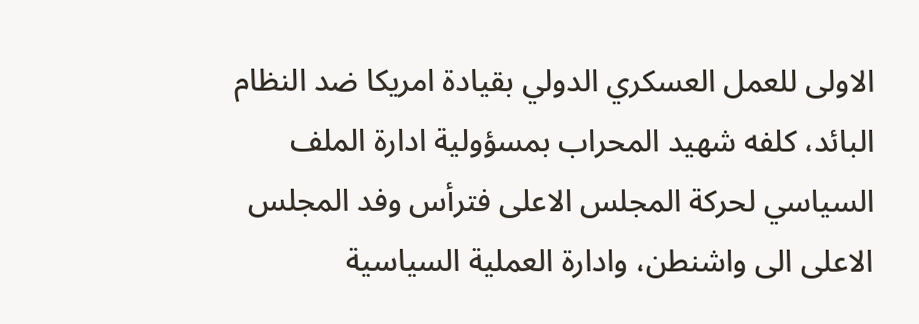الاولى للعمل العسكري الدولي بقيادة امريكا ضد النظام البائد، كلفه شهيد المحراب بمسؤولية ادارة الملف السياسي لحركة المجلس الاعلى فترأس وفد المجلس الاعلى الى واشنطن، وادارة العملية السياسية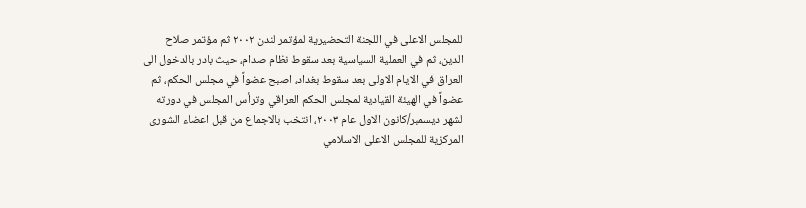للمجلس الاعلى في اللجنة التحضيرية لمؤتمر لندن ٢٠٠٢ ثم مؤتمر صلاح الدين، ثم في العملية السياسية بعد سقوط نظام صدام، حيث بادر بالدخول الى العراق في الايام الاولى بعد سقوط بغداد، اصبح عضواً في مجلس الحكم، ثم عضواً في الهيئة القيادية لمجلس الحكم العراقي وترأس المجلس في دورته لشهر ديسمبر/كانون الاول عام ٢٠٠٣، انتخب بالاجماع من قبل اعضاء الشورى المركزية للمجلس الاعلى الاسلامي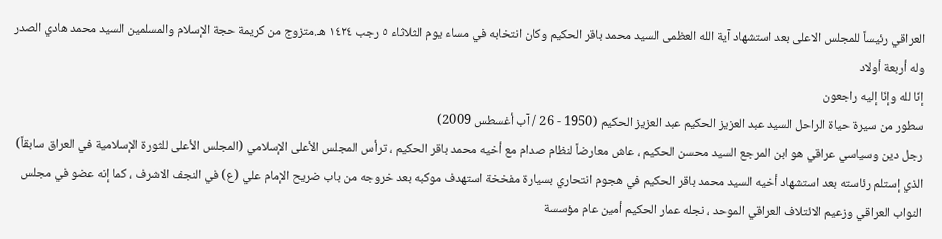العراقي رئيساً للمجلس الاعلى بعد استشهاد آية الله العظمى السيد محمد باقر الحكيم وكان انتخابه في مساء يوم الثلاثاء ٥ رجب ١٤٢٤ هـ.متزوج من كريمة حجة الإسلام والمسلمين السيد محمد هادي الصدر وله أربعة أولاد
إنّا لله وإنّا إليه راجعون
سطور من سيرة حياة الراحل السيد عبد العزيز الحكيم عبد العزيز الحكيم (1950 - 26 / آب أغسطس 2009)
رجل دين وسياسي عراقي هو ابن المرجع السيد محسن الحكيم ، عاش معارضاً لنظام صدام مع أخيه محمد باقر الحكيم ، ترأس المجلس الأعلى الإسلامي (المجلس الأعلى للثورة الإسلامية في العراق سابقاً) الذي إستلم رئاسته بعد استشهاد أخيه السيد محمد باقر الحكيم في هجوم انتحاري بسيارة مفخخة استهدف موكبه بعد خروجه من باب ضريح الإمام علي (ع) في النجف الاشرف ، كما إنه عضو في مجلس النواب العراقي وزعيم الائتلاف العراقي الموحد ، نجله عمار الحكيم أمين عام مؤسسة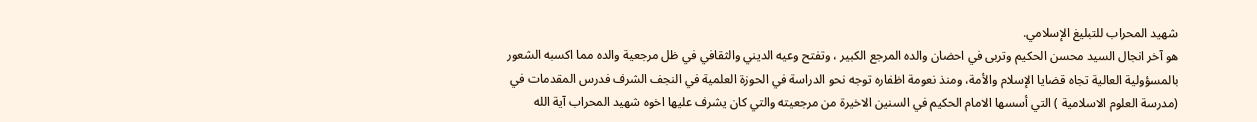شهيد المحراب للتبليغ الإسلامي.
هو آخر انجال السيد محسن الحكيم وتربى في احضان والده المرجع الكبير ، وتفتح وعيه الديني والثقافي في ظل مرجعية والده مما اكسبه الشعور بالمسؤولية العالية تجاه قضايا الإسلام والأمة، ومنذ نعومة اظفاره توجه نحو الدراسة في الحوزة العلمية في النجف الشرف فدرس المقدمات في (مدرسة العلوم الاسلامية ) التي أسسها الامام الحكيم في السنين الاخيرة من مرجعيته والتي كان يشرف عليها اخوه شهيد المحراب آية الله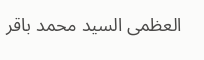العظمى السيد محمد باقر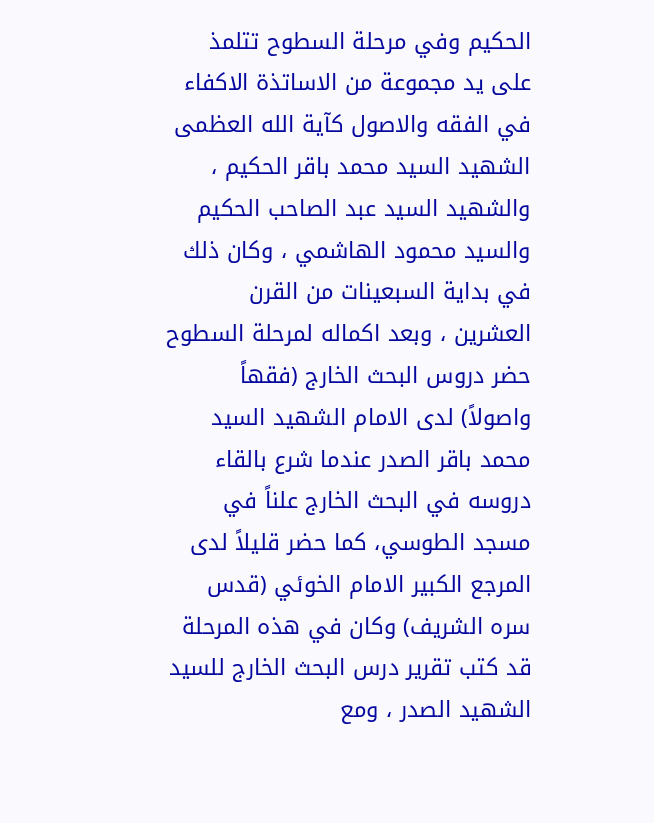الحكيم وفي مرحلة السطوح تتلمذ على يد مجموعة من الاساتذة الاكفاء في الفقه والاصول كآية الله العظمى الشهيد السيد محمد باقر الحكيم ، والشهيد السيد عبد الصاحب الحكيم والسيد محمود الهاشمي ، وكان ذلك في بداية السبعينات من القرن العشرين ، وبعد اكماله لمرحلة السطوح حضر دروس البحث الخارج (فقهاً واصولاً) لدى الامام الشهيد السيد محمد باقر الصدر عندما شرع بالقاء دروسه في البحث الخارج علناً في مسجد الطوسي، كما حضر قليلاً لدى المرجع الكبير الامام الخوئي (قدس سره الشريف) وكان في هذه المرحلة قد كتب تقرير درس البحث الخارج للسيد الشهيد الصدر ، ومع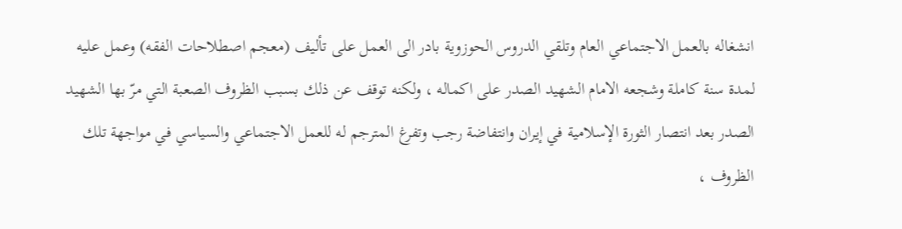انشغاله بالعمل الاجتماعي العام وتلقي الدروس الحوزوية بادر الى العمل على تأليف (معجم اصطلاحات الفقه) وعمل عليه لمدة سنة كاملة وشجعه الامام الشهيد الصدر على اكماله ، ولكنه توقف عن ذلك بسبب الظروف الصعبة التي مرّ بها الشهيد الصدر بعد انتصار الثورة الإسلامية في إيران وانتفاضة رجب وتفرغ المترجم له للعمل الاجتماعي والسياسي في مواجهة تلك الظروف ،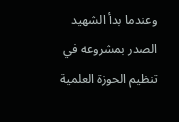وعندما بدأ الشهيد الصدر بمشروعه في تنظيم الحوزة العلمية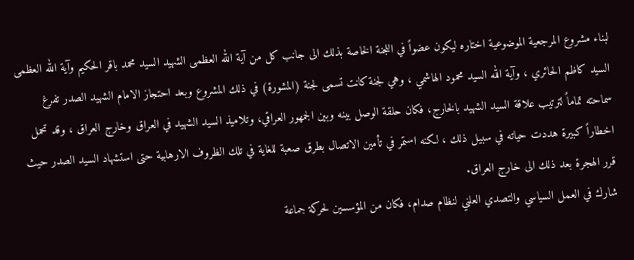لبناء مشروع المرجعية الموضوعية اختاره ليكون عضواً في اللجنة الخاصة بذلك الى جانب كل من آية الله العظمى الشهيد السيد محمد باقر الحكيم وآية الله العظمى السيد كاظم الحائري ، وآية الله السيد محمود الهاشمي ، وهي لجنة كانت تسمى لجنة (المشورة) في ذلك المشروع وبعد احتجاز الامام الشهيد الصدر تفرغ سماحته تماماً لترتيب علاقة السيد الشهيد بالخارج، فكان حلقة الوصل بينه وبين الجمهور العراقي، وتلاميذ السيد الشهيد في العراق وخارج العراق ، وقد تحمل اخطاراً كبيرة هددت حياته في سبيل ذلك ، لكنه استمر في تأمين الاتصال بطرق صعبة للغاية في تلك الظروف الارهابية حتى استشهاد السيد الصدر حيث قرر الهجرة بعد ذلك الى خارج العراق.
شارك في العمل السياسي والتصدي العلني لنظام صدام، فكان من المؤسسين لحركة جماعة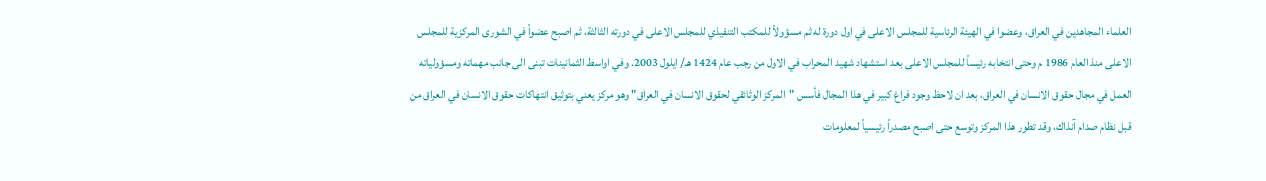العلماء المجاهدين في العراق، وعضوا في الهيئة الرئاسية للمجلس الاعلى في اول دورة له ثم مسؤولاً للمكتب التنفيذي للمجلس الاعلى في دورته الثالثة، ثم اصبح عضواً في الشورى المركزية للمجلس الاعلى منذ العام 1986 م وحتى انتخابه رئيساً للمجلس الاعلى بعد استشهاد شهيد المحراب في الاول من رجب عام 1424 هـ/ ايلول 2003. وفي اواسط الثمانينات تبنى الى جانب مهماته ومسؤولياته العمل في مجال حقوق الانسان في العراق، بعد ان لاحظ وجود فراغ كبير في هذا المجال فأسس "المركز الوثائقي لحقوق الانسان في العراق" وهو مركز يعني بتوثيق انتهاكات حقوق الانسان في العراق من قبل نظام صدام آنذاك، وقد تطور هذا المركز وتوسع حتى اصبح مصدراً رئيسياً لمعلومات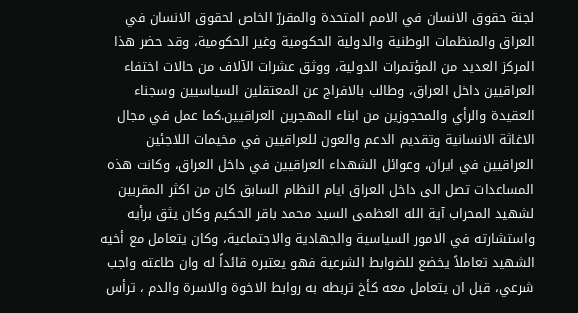لجنة حقوق الانسان في الامم المتحدة والمقررّ الخاص لحقوق الانسان في العراق والمنظمات الوطنية والدولية الحكومية وغير الحكومية، وقد حضر هذا المركز العديد من المؤتمرات الدولية، ووثق عشرات الآلاف من حالات اختفاء العراقيين داخل العراق، وطالب بالافراج عن المعتقلين السياسيين وسجناء العقيدة والرأي والمحجوزين من ابناء المهجرين العراقيين.كما عمل في مجال الاغاثة الانسانية وتقديم الدعم والعون للعراقيين في مخيمات اللاجئين العراقيين في ايران، وعوائل الشهداء العراقيين في داخل العراق، وكانت هذه المساعدات تصل الى داخل العراق ايام النظام السابق كان من اكثر المقربين لشهيد المحراب آية الله العظمى السيد محمد باقر الحكيم وكان يثق برأيه واستشارته في الامور السياسية والجهادية والاجتماعية، وكان يتعامل مع أخيه الشهيد تعاملاً يخضع للضوابط الشرعية فهو يعتبره قائداً له وان طاعته واجب شرعي، قبل ان يتعامل معه كأخ تربطه به روابط الاخوة والاسرة والدم ، ترأس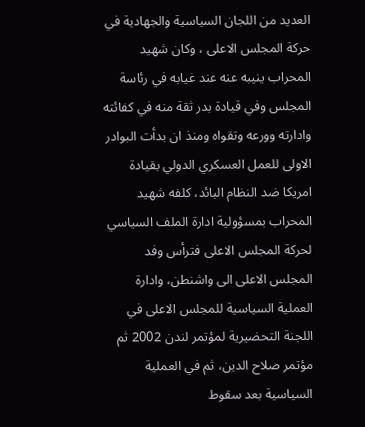العديد من اللجان السياسية والجهادية في حركة المجلس الاعلى ، وكان شهيد المحراب ينيبه عنه عند غيابه في رئاسة المجلس وفي قيادة بدر ثقة منه في كفائته وادارته وورعه وتقواه ومنذ ان بدأت البوادر الاولى للعمل العسكري الدولي بقيادة امريكا ضد النظام البائد، كلفه شهيد المحراب بمسؤولية ادارة الملف السياسي لحركة المجلس الاعلى فترأس وفد المجلس الاعلى الى واشنطن، وادارة العملية السياسية للمجلس الاعلى في اللجنة التحضيرية لمؤتمر لندن 2002 ثم مؤتمر صلاح الدين، ثم في العملية السياسية بعد سقوط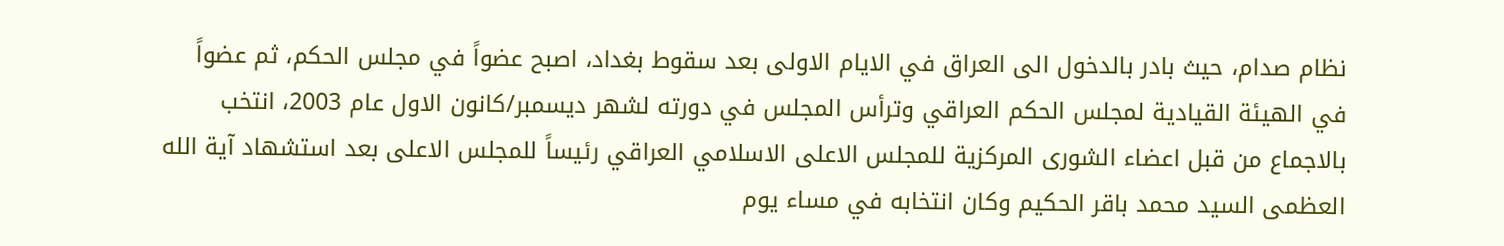نظام صدام، حيث بادر بالدخول الى العراق في الايام الاولى بعد سقوط بغداد، اصبح عضواً في مجلس الحكم، ثم عضواً في الهيئة القيادية لمجلس الحكم العراقي وترأس المجلس في دورته لشهر ديسمبر/كانون الاول عام 2003، انتخب بالاجماع من قبل اعضاء الشورى المركزية للمجلس الاعلى الاسلامي العراقي رئيساً للمجلس الاعلى بعد استشهاد آية الله العظمى السيد محمد باقر الحكيم وكان انتخابه في مساء يوم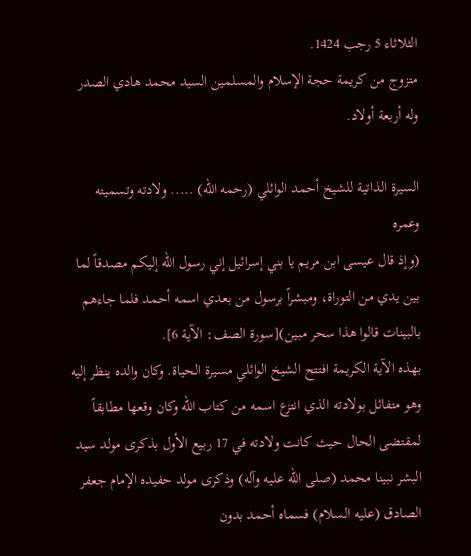الثلاثاء 5 رجب 1424.
متزوج من كريمة حجة الإسلام والمسلمين السيد محمد هادي الصدر وله أربعة أولاد.

السيرة الذاتية للشيخ أحمد الوائلي (رحمه الله) ..... ولادته وتسميته وعمره
(وإذ قال عيسى ابن مريم يا بني إسرائيل إني رسول الله إليكم مصدقاً لما بين يدي من التوراة، ومبشراً برسول من بعدي اسمه أحمد فلما جاءهم بالبينات قالوا هذا سحر مبين)[سورة الصف: الآية 6].
بهذه الآية الكريمة افتتح الشيخ الوائلي مسيرة الحياة. وكان والده ينظر إليه وهو متفائل بولادته الذي انتزع اسمه من كتاب الله وكان وقعها مطابقاً لمقتضى الحال حيث كانت ولادته في 17 ربيع الأول بذكرى مولد سيد البشر نبينا محمد (صلى الله عليه وآله) وذكرى مولد حفيده الإمام جعفر الصادق (عليه السلام) فسماه أحمد بدون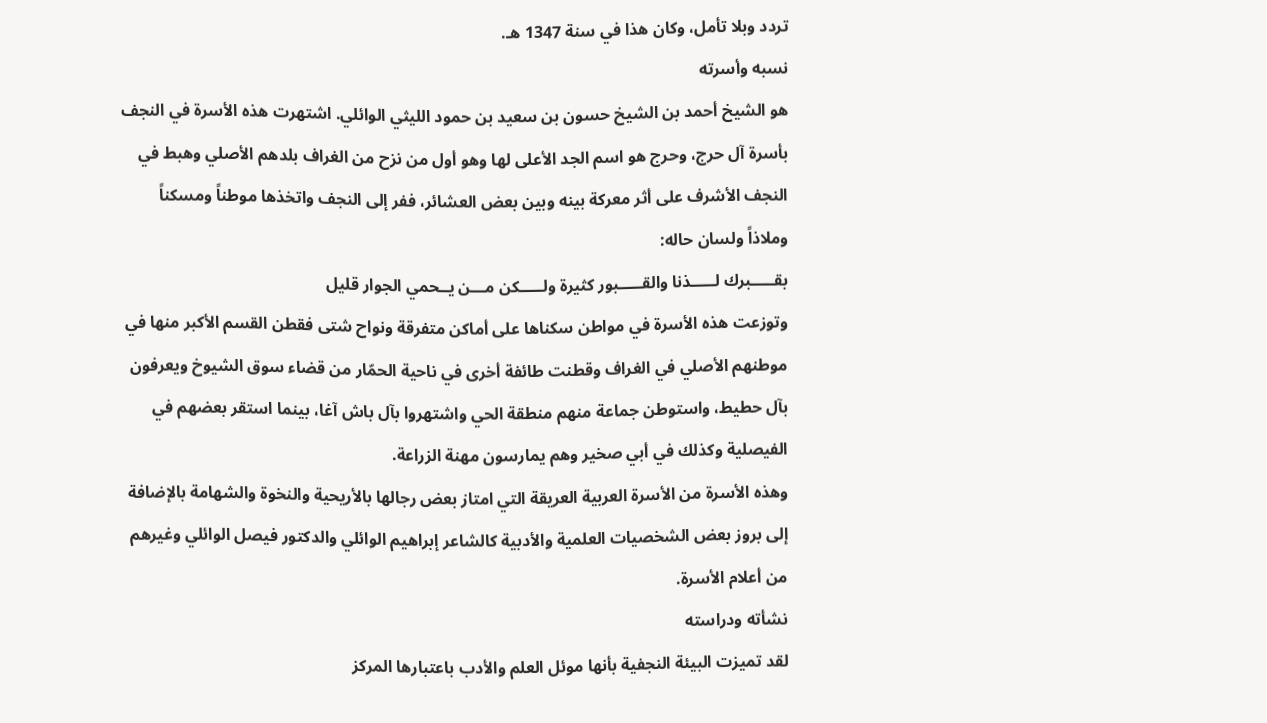تردد وبلا تأمل، وكان هذا في سنة 1347 هـ.
نسبه وأسرته
هو الشيخ أحمد بن الشيخ حسون بن سعيد بن حمود الليثي الوائلي. اشتهرت هذه الأسرة في النجف بأسرة آل حرج، وحرج هو اسم الجد الأعلى لها وهو أول من نزح من الغراف بلدهم الأصلي وهبط في النجف الأشرف على أثر معركة بينه وبين بعض العشائر، ففر إلى النجف واتخذها موطناً ومسكناً وملاذاً ولسان حاله:
بقـــــبرك لـــــذنا والقـــــبور كثيرة ولـــــكن مـــن يــحمي الجوار قليل
وتوزعت هذه الأسرة في مواطن سكناها على أماكن متفرقة ونواح شتى فقطن القسم الأكبر منها في موطنهم الأصلي في الغراف وقطنت طائفة أخرى في ناحية الحمّار من قضاء سوق الشيوخ ويعرفون بآل حطيط، واستوطن جماعة منهم منطقة الحي واشتهروا بآل باش آغا، بينما استقر بعضهم في الفيصلية وكذلك في أبي صخير وهم يمارسون مهنة الزراعة.
وهذه الأسرة من الأسرة العربية العريقة التي امتاز بعض رجالها بالأريحية والنخوة والشهامة بالإضافة إلى بروز بعض الشخصيات العلمية والأدبية كالشاعر إبراهيم الوائلي والدكتور فيصل الوائلي وغيرهم من أعلام الأسرة.
نشأته ودراسته
لقد تميزت البيئة النجفية بأنها موئل العلم والأدب باعتبارها المركز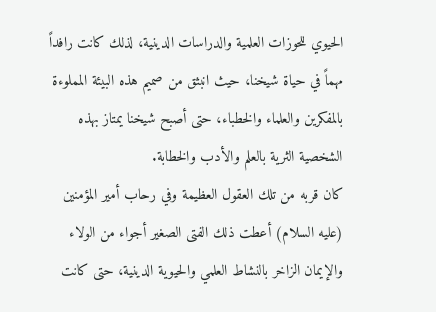الحيوي للحوزات العلمية والدراسات الدينية، لذلك كانت رافداً مهماً في حياة شيخنا، حيث انبثق من صميم هذه البيئة المملوءة بالمفكرين والعلماء والخطباء، حتى أصبح شيخنا يمتاز بهذه الشخصية الثرية بالعلم والأدب والخطابة.
كان قربه من تلك العقول العظيمة وفي رحاب أمير المؤمنين (عليه السلام) أعطت ذلك الفتى الصغير أجواء من الولاء والإيمان الزاخر بالنشاط العلمي والحيوية الدينية، حتى كانت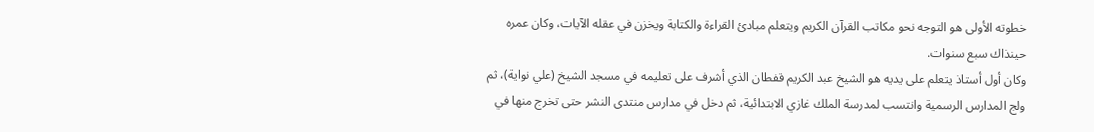خطوته الأولى هو التوجه نحو مكاتب القرآن الكريم ويتعلم مبادئ القراءة والكتابة ويخزن في عقله الآيات، وكان عمره حينذاك سبع سنوات.
وكان أول أستاذ يتعلم على يديه هو الشيخ عبد الكريم قفطان الذي أشرف على تعليمه في مسجد الشيخ (علي نواية)، ثم ولج المدارس الرسمية وانتسب لمدرسة الملك غازي الابتدائية، ثم دخل في مدارس منتدى النشر حتى تخرج منها في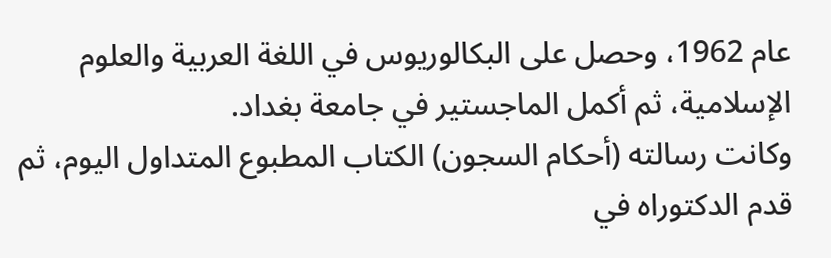عام 1962، وحصل على البكالوريوس في اللغة العربية والعلوم الإسلامية، ثم أكمل الماجستير في جامعة بغداد.
وكانت رسالته (أحكام السجون) الكتاب المطبوع المتداول اليوم، ثم قدم الدكتوراه في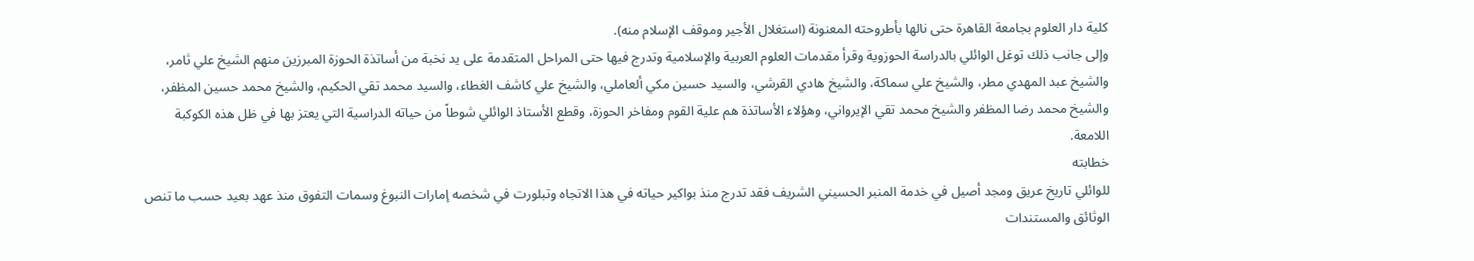كلية دار العلوم بجامعة القاهرة حتى نالها بأطروحته المعنونة (استغلال الأجير وموقف الإسلام منه).
وإلى جانب ذلك توغل الوائلي بالدراسة الحوزوية وقرأ مقدمات العلوم العربية والإسلامية وتدرج فيها حتى المراحل المتقدمة على يد نخبة من أساتذة الحوزة المبرزين منهم الشيخ علي ثامر، والشيخ عبد المهدي مطر، والشيخ علي سماكة، والشيخ هادي القرشي، والسيد حسين مكي ألعاملي، والشيخ علي كاشف الغطاء، والسيد محمد تقي الحكيم، والشيخ محمد حسين المظفر، والشيخ محمد رضا المظفر والشيخ محمد تقي الإيرواني، وهؤلاء الأساتذة هم علية القوم ومفاخر الحوزة، وقطع الأستاذ الوائلي شوطاً من حياته الدراسية التي يعتز بها في ظل هذه الكوكبة اللامعة.
خطابته
للوائلي تاريخ عريق ومجد أصيل في خدمة المنبر الحسيني الشريف فقد تدرج منذ بواكير حياته في هذا الاتجاه وتبلورت في شخصه إمارات النبوغ وسمات التفوق منذ عهد بعيد حسب ما تنص الوثائق والمستندات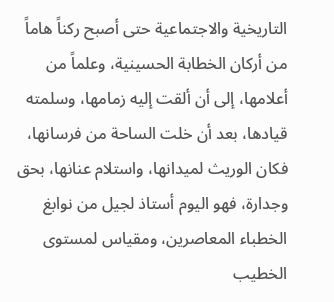التاريخية والاجتماعية حتى أصبح ركناً هاماً من أركان الخطابة الحسينية، وعلماً من أعلامها، إلى أن ألقت إليه زمامها، وسلمته قيادها، بعد أن خلت الساحة من فرسانها، فكان الوريث لميدانها، واستلام عنانها، بحق وجدارة، فهو اليوم أستاذ لجيل من نوابغ الخطباء المعاصرين، ومقياس لمستوى الخطيب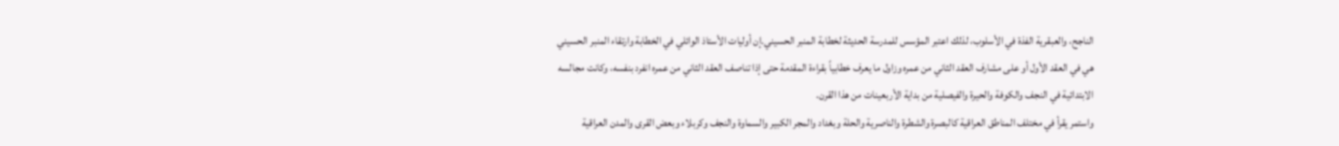الناجح، والعبقرية الفذة في الأسلوب، لذلك اعتبر المؤسس للمدرسة الحديثة لخطابة المنبر الحسيني.إن أوليات الأستاذ الوائلي في الخطابة وارتقاء المنبر الحسيني هي في العقد الأول أو على مشارف العقد الثاني من عمره وزاول ما يعرف خطابياً بقراءة المقدمة حتى إذا تناصف العقد الثاني من عمره انفرد بنفسه، وكانت مجالسه الابتدائية في النجف والكوفة والحيرة والفيصلية من بداية الأربعينات من هذا القرن.
واستمر يقرأ في مختلف المناطق العراقية كالبصرة والشطرة والناصرية والحلة وبغداد والمجر الكبير والسماوة والنجف وكربلاء وبعض القرى والمدن العراقية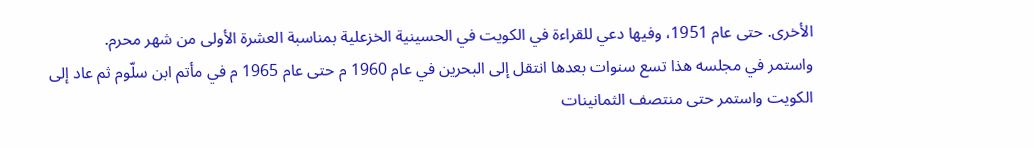الأخرى. حتى عام 1951، وفيها دعي للقراءة في الكويت في الحسينية الخزعلية بمناسبة العشرة الأولى من شهر محرم.
واستمر في مجلسه هذا تسع سنوات بعدها انتقل إلى البحرين في عام 1960 م حتى عام 1965 م في مأتم ابن سلّوم ثم عاد إلى الكويت واستمر حتى منتصف الثمانينات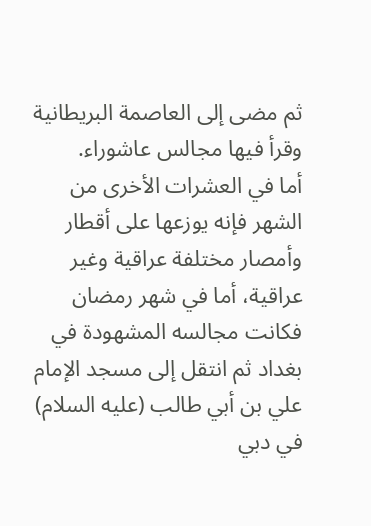ثم مضى إلى العاصمة البريطانية وقرأ فيها مجالس عاشوراء.
أما في العشرات الأخرى من الشهر فإنه يوزعها على أقطار وأمصار مختلفة عراقية وغير عراقية، أما في شهر رمضان فكانت مجالسه المشهودة في بغداد ثم انتقل إلى مسجد الإمام علي بن أبي طالب (عليه السلام) في دبي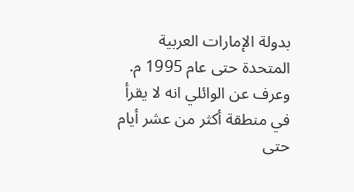بدولة الإمارات العربية المتحدة حتى عام 1995 م.
وعرف عن الوائلي انه لا يقرأ في منطقة أكثر من عشر أيام حتى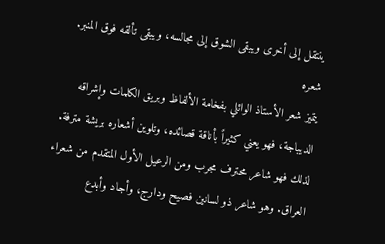ينتقل إلى أخرى ويبقى الشوق إلى مجالسه، ويبقى تألقه فوق المنبر.
شعره
يتميز شعر الأستاذ الوائلي بفخامة الألفاظ وبريق الكلمات وإشراقه الديباجة، فهو يعني كثيراً بأناقة قصائده، وتلوين أشعاره بريشة مترفة.
لذلك فهو شاعر محترف مجرب ومن الرعيل الأول المتقدم من شعراء العراق. وهو شاعر ذو لسانين فصيح ودارج، وأجاد وأبدع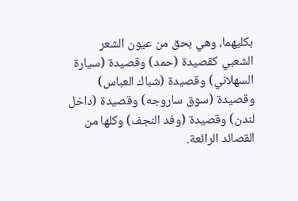بكليهما، وهي بحق من عيون الشعر الشعبي كقصيدة (حمد) وقصيدة (سيارة السهلاني) وقصيدة (شباك العباس) وقصيدة (سوق ساروجه) وقصيدة (داخل لندن) وقصيدة (وفد النجف) وكلها من القصائد الرائعة.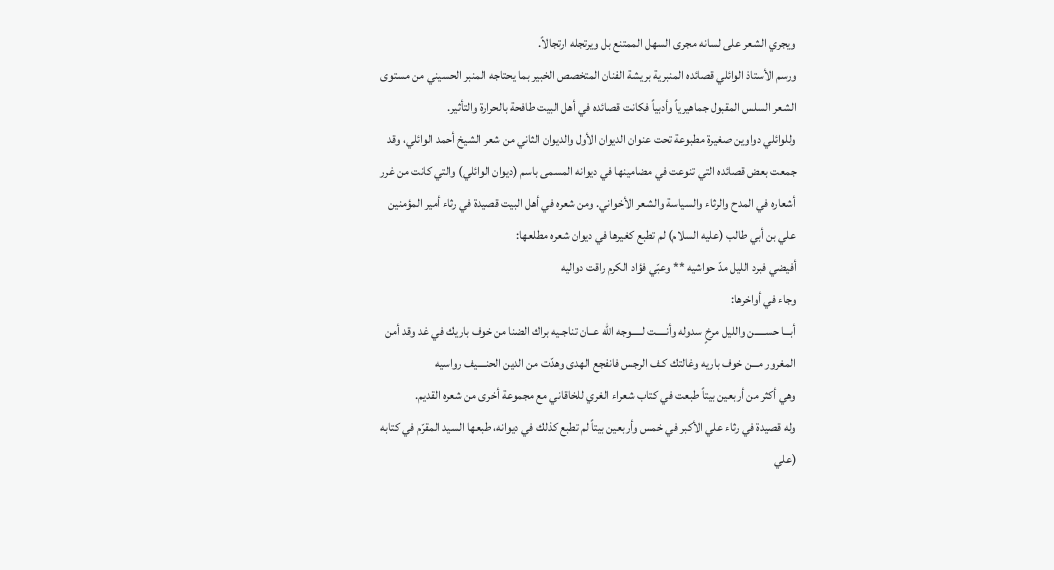ويجري الشعر على لسانه مجرى السهل الممتنع بل ويرتجله ارتجالاً.
ورسم الأستاذ الوائلي قصائده المنبرية بريشة الفنان المتخصص الخبير بما يحتاجه المنبر الحسيني من مستوى الشعر السلس المقبول جماهيرياً وأدبياً فكانت قصائده في أهل البيت طافحة بالحرارة والتأثير.
وللوائلي دواوين صغيرة مطبوعة تحت عنوان الديوان الأول والديوان الثاني من شعر الشيخ أحمد الوائلي، وقد جمعت بعض قصائده التي تنوعت في مضامينها في ديوانه المسمى باسم (ديوان الوائلي) والتي كانت من غرر أشعاره في المدح والرثاء والسياسة والشعر الأخواني. ومن شعره في أهل البيت قصيدة في رثاء أمير المؤمنين علي بن أبي طالب (عليه السلام) لم تطبع كغيرها في ديوان شعره مطلعها:
أفيضي فبرد الليل مدّ حواشيه ** وعبّي فؤاد الكرم راقت دواليه
وجاء في أواخرها:
أبـــا حســـــن والليل مرخٍ سدوله وأنـــــت لـــــوجه الله عــان تناجـيه براك الضنا من خوف باريك في غد وقد أمن المغرور مـــن خوف باريه وغالتك كـف الرجس فانفجع الهدى وهدّت من الدين الحنــــيف رواسيه
وهي أكثر من أربعين بيتاً طبعت في كتاب شعراء الغري للخاقاني مع مجموعة أخرى من شعره القديم.
وله قصيدة في رثاء علي الأكبر في خمس وأربعين بيتاً لم تطبع كذلك في ديوانه، طبعها السيد المقرّم في كتابه (علي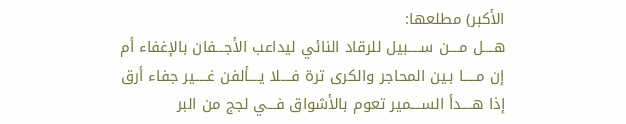الأكبر) مطلعها:
هــــل مــــن ســـــبيل للرقاد النائي ليداعب الأجـــفان بالإغفاء أم إن مـــــا بـين المحاجر والكرى ترة فــــلا يــــألفن غـــــير جفاء أرق إذا هــــدأ الســــمير تعوم بالأشواق فـــي لجج من البر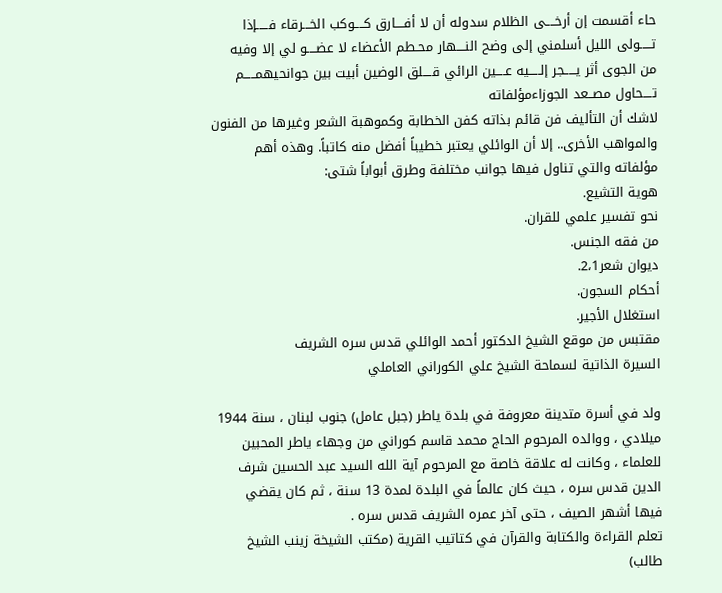حاء أقسمت إن أرخــــى الظلام سدوله أن لا أفــــارق كــــوكب الخـــرقاء فـــــإذا تـــــولى الليل أسلمني إلى وضح النــــهار محـطم الأعضاء لا عضــــو لي إلا وفيه من الجوى أثر يـــــجر إلـــــيه عــــين الرائي قــــلق الوضين أبيت بين جوانحيهمـــــم تــــحاول مصــعد الجوزاءمؤلفاته
لاشك أن التأليف فن قائم بذاته كفن الخطابة وكموهبة الشعر وغيرها من الفنون والمواهب الأخرى.. إلا أن الوائلي يعتبر خطيباً أفضل منه كاتباً. وهذه أهم مؤلفاته والتي تناول فيها جوانب مختلفة وطرق أبواباً شتى:
هوية التشيع.
نحو تفسير علمي للقران.
من فقه الجنس.
ديوان شعر2،1.
أحكام السجون.
استغلال الأجير.
مقتبس من موقع الشيخ الدكتور أحمد الوائلي قدس سره الشريف
السيرة الذاتية لسماحة الشيخ علي الكوراني العاملي

ولد في أسرة متدينة معروفة في بلدة ياطر (جبل عامل) جنوب لبنان ، سنة 1944 ميلادي ، ووالده المرحوم الحاج محمد قاسم كوراني من وجهاء ياطر المحبين للعلماء ، وكانت له علاقة خاصة مع المرحوم آية الله السيد عبد الحسين شرف الدين قدس سره ، حيث كان عالماً في البلدة لمدة 13 سنة ، ثم كان يقضي فيها أشهر الصيف ، حتى آخر عمره الشريف قدس سره .
تعلم القراءة والكتابة والقرآن في كتاتيب القرية (مکتب الشيخة زينب الشيخ طالب)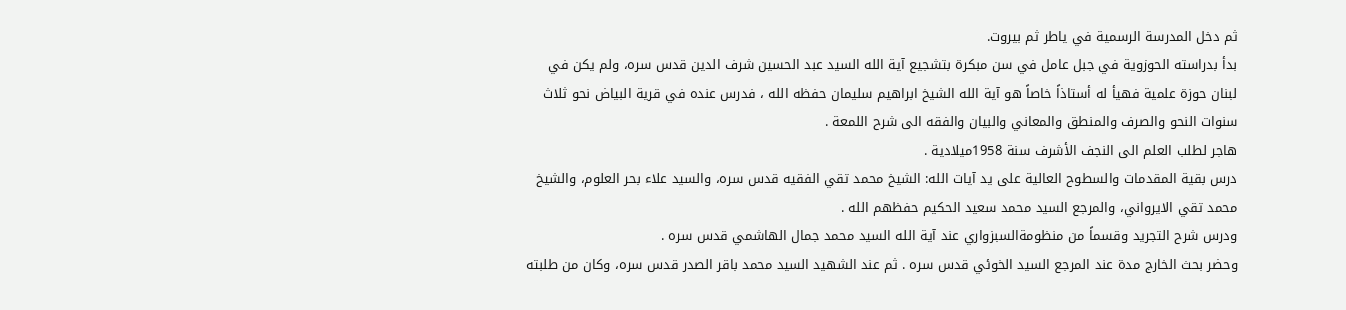ثم دخل المدرسة الرسمية في ياطر ثم بيروت.
بدأ بدراسته الحوزوية في جبل عامل في سن مبكرة بتشجيع آية الله السيد عبد الحسين شرف الدين قدس سره، ولم يكن في لبنان حوزة علمية فهيأ له أستاذاً خاصاً هو آية الله الشيخ ابراهيم سليمان حفظه الله ، فدرس عنده في قرية البياض نحو ثلاث سنوات النحو والصرف والمنطق والمعاني والبيان والفقه الى شرح اللمعة .
هاجر لطلب العلم الى النجف الأشرف سنة 1958ميلادية .
درس بقية المقدمات والسطوح العالية على يد آيات الله: الشيخ محمد تقي الفقيه قدس سره، والسيد علاء بحر العلوم، والشيخ محمد تقي الايرواني، والمرجع السيد محمد سعيد الحكيم حفظهم الله .
ودرس شرح التجريد وقسماً من منظومةالسبزواري عند آية الله السيد محمد جمال الهاشمي قدس سره .
وحضر بحث الخارج مدة عند المرجع السيد الخوئي قدس سره . ثم عند الشهيد السيد محمد باقر الصدر قدس سره، وكان من طلبته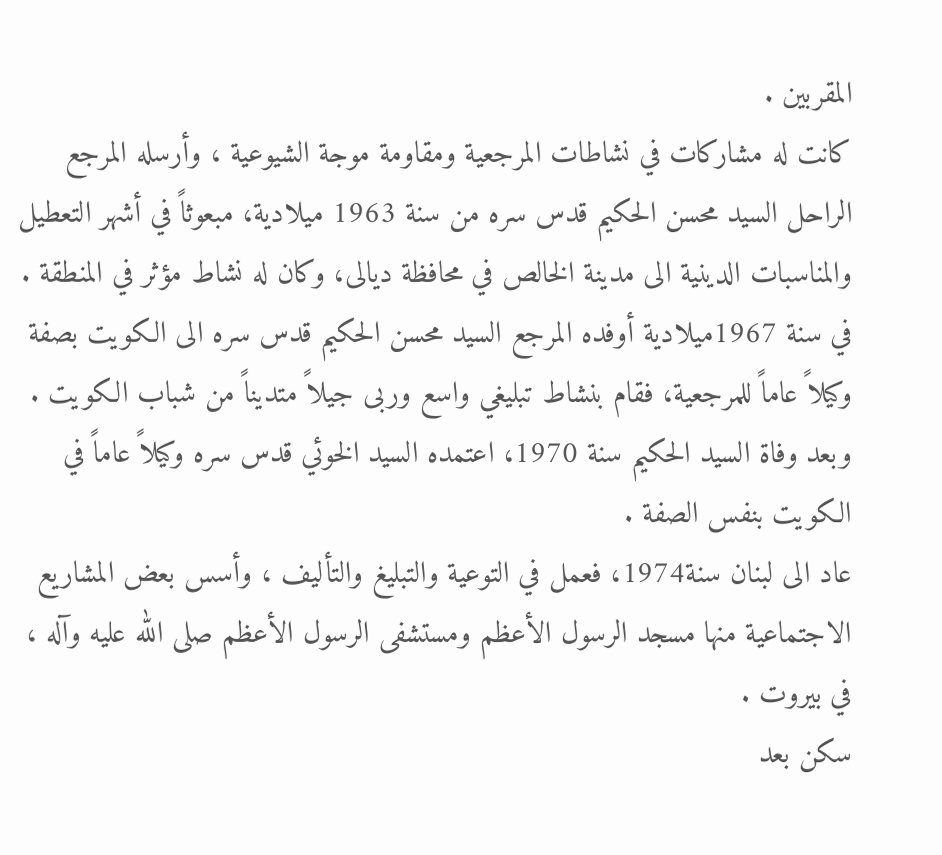المقربين .
كانت له مشاركات في نشاطات المرجعية ومقاومة موجة الشيوعية ، وأرسله المرجع الراحل السيد محسن الحكيم قدس سره من سنة 1963 ميلادية، مبعوثاً في أشهر التعطيل والمناسبات الدينية الى مدينة الخالص في محافظة ديالى، وكان له نشاط مؤثر في المنطقة .
في سنة 1967ميلادية أوفده المرجع السيد محسن الحكيم قدس سره الى الكويت بصفة وكيلاً عاماً للمرجعية، فقام بنشاط تبليغي واسع وربى جيلاً متديناً من شباب الكويت . وبعد وفاة السيد الحكيم سنة 1970، اعتمده السيد الخوئي قدس سره وكيلاً عاماً في الكويت بنفس الصفة .
عاد الى لبنان سنة1974، فعمل في التوعية والتبليغ والتأليف ، وأسس بعض المشاريع الاجتماعية منها مسجد الرسول الأعظم ومستشفى الرسول الأعظم صلی الله عليه وآله ، في بيروت .
سكن بعد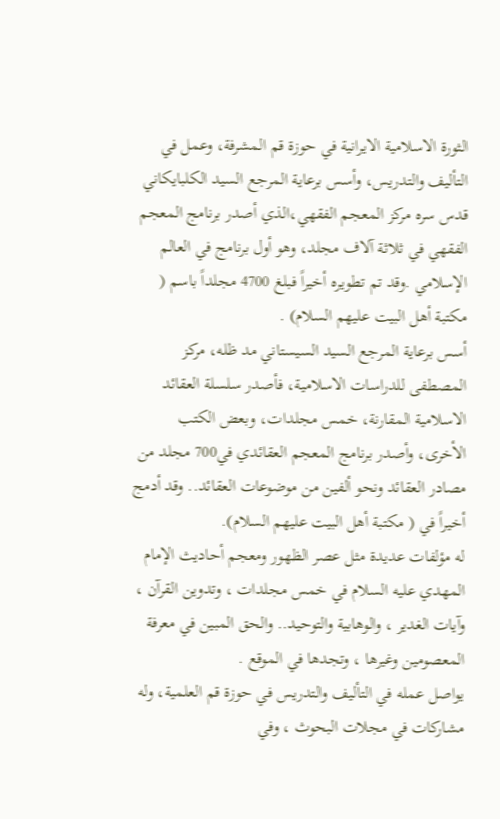الثورة الاسلامية الايرانية في حوزة قم المشرفة، وعمل في التأليف والتدريس، وأسس برعاية المرجع السيد الكلبايكاني قدس سره مركز المعجم الفقهي،الذي أصدر برنامج المعجم الفقهي في ثلاثة آلاف مجلد، وهو أول برنامج في العالم الإسلامي .وقد تم تطويره أخيراً فبلغ 4700 مجلداً باسم ( مكتبة أهل البيت عليهم السلام) .
أسس برعاية المرجع السيد السيستاني مد ظله، مركز المصطفى للدراسات الاسلامية، فأصدر سلسلة العقائد الاسلامية المقارنة، خمس مجلدات، وبعض الكتب الأخرى، وأصدر برنامج المعجم العقائدي في700 مجلد من مصادر العقائد ونحو ألفين من موضوعات العقائد.. وقد أدمج أخيراً في ( مكتبة أهل البيت عليهم السلام).
له مؤلفات عديدة مثل عصر الظهور ومعجم أحاديث الإمام المهدي عليه السلام في خمس مجلدات ، وتدوين القرآن ، وآيات الغدير ، والوهابية والتوحيد.. والحق المبين في معرفة المعصومين وغيرها ، وتجدها في الموقع .
يواصل عمله في التأليف والتدريس في حوزة قم العلمية، وله مشاركات في مجلات البحوث ، وفي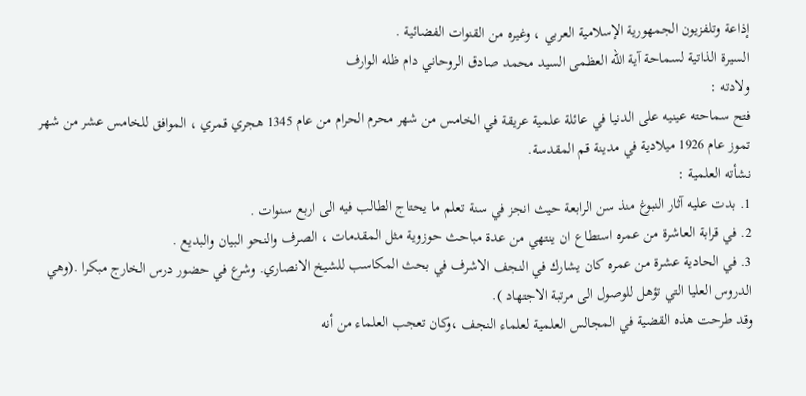إذاعة وتلفزيون الجمهورية الإسلامية العربي ، وغيره من القنوات الفضائية .
السيرة الذاتية لسماحة آية الله العظمى السيد محمد صادق الروحاني دام ظله الوارف
ولادته :
فتح سماحته عينيه على الدنيا في عائلة علمية عريقة في الخامس من شهر محرم الحرام من عام 1345 هجري قمري ، الموافق للخامس عشر من شهر تموز عام 1926 ميلادية في مدينة قم المقدسة.
نشأته العلمية :
1. بدت عليه آثار النبوغ منذ سن الرابعة حيث انجز في سنة تعلم ما يحتاج الطالب فيه الى اربع سنوات .
2. في قرابة العاشرة من عمره استطاع ان ينتهي من عدة مباحث حوزوية مثل المقدمات ، الصرف والنحو البيان والبديع .
3. في الحادية عشرة من عمره كان يشارك في النجف الاشرف في بحث المكاسب للشيخ الانصاري. وشرع في حضور درس الخارج مبكرا .(وهي الدروس العليا التي تؤهل للوصول الى مرتبة الاجتهاد ).
وقد طرحت هذه القضية في المجالس العلمية لعلماء النجف ،وكان تعجب العلماء من أنه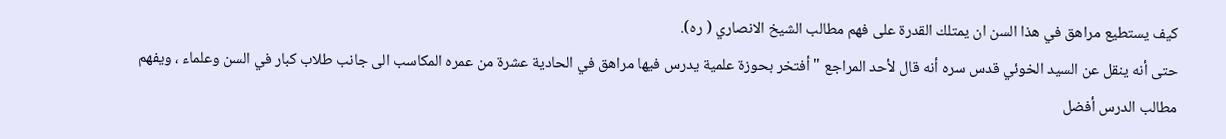كيف يستطيع مراهق في هذا السن ان يمتلك القدرة على فهم مطالب الشيخ الانصاري ( ره).
حتى أنه ينقل عن السيد الخوئي قدس سره أنه قال لأحد المراجع " أفتخر بحوزة علمية يدرس فيها مراهق في الحادية عشرة من عمره المكاسب الى جانب طلاب كبار في السن وعلماء ، ويفهم مطالب الدرس أفضل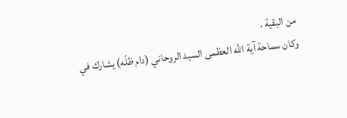من البقية .
وكان سماحة آية الله العظمى السيد الروحاني (دام ظلّه) يشارك في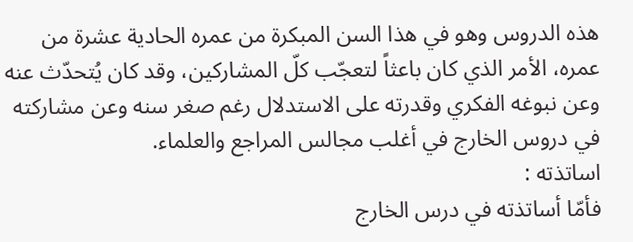هذه الدروس وهو في هذا السن المبكرة من عمره الحادية عشرة من عمره، الأمر الذي كان باعثاً لتعجّب كلّ المشاركين، وقد كان يُتحدّث عنه وعن نبوغه الفكري وقدرته على الاستدلال رغم صغر سنه وعن مشاركته في دروس الخارج في أغلب مجالس المراجع والعلماء.
اساتذته :
فأمّا أساتذته في درس الخارج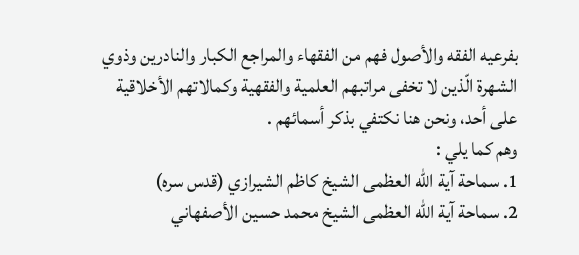بفرعيه الفقه والأصول فهم من الفقهاء والمراجع الكبار والنادرين وذوي الشهرة الّذين لا تخفى مراتبهم العلمية والفقهية وكمالاتهم الأخلاقية على أحد، ونحن هنا نكتفي بذكر أسمائهم .
وهم كما يلي :
1. سماحة آية الله العظمى الشيخ كاظم الشيرازي (قدس سره)
2. سماحة آية الله العظمى الشيخ محمد حسين الأصفهاني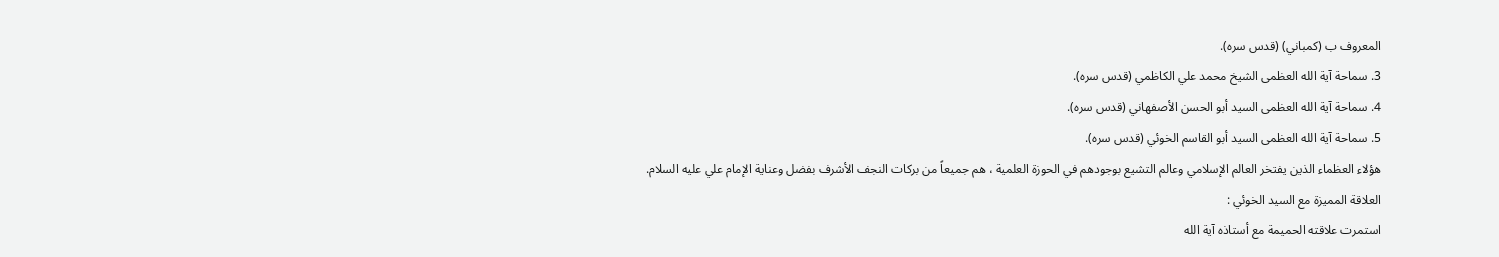المعروف ب (كمباني) (قدس سره).
3. سماحة آية الله العظمى الشيخ محمد علي الكاظمي (قدس سره).
4. سماحة آية الله العظمى السيد أبو الحسن الأصفهاني (قدس سره).
5. سماحة آية الله العظمى السيد أبو القاسم الخوئي (قدس سره).
هؤلاء العظماء الذين يفتخر العالم الإسلامي وعالم التشيع بوجودهم في الحوزة العلمية ، هم جميعاً من بركات النجف الأشرف بفضل وعناية الإمام علي عليه السلام.
العلاقة المميزة مع السيد الخوئي :
استمرت علاقته الحميمة مع أستاذه آية الله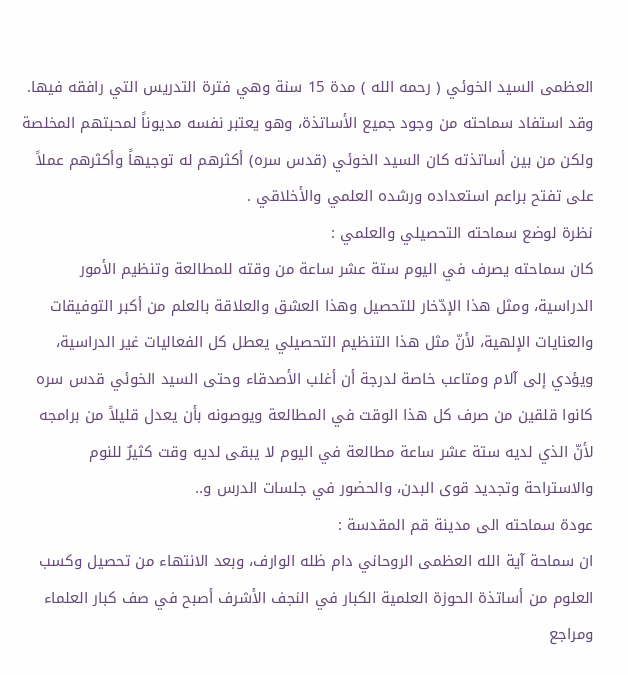العظمى السيد الخوئي ( رحمه الله ) مدة 15 سنة وهي فترة التدريس التي رافقه فيها.
وقد استفاد سماحته من وجود جميع الأساتذة، وهو يعتبر نفسه مديوناً لمحبتهم المخلصة ولكن من بين أساتذته كان السيد الخوئي (قدس سره) أكثرهم له توجيهاً وأكثرهم عملاً على تفتح براعم استعداده ورشده العلمي والأخلاقي .
نظرة لوضع سماحته التحصيلي والعلمي :
كان سماحته يصرف في اليوم ستة عشر ساعة من وقته للمطالعة وتنظيم الأمور الدراسية، ومثل هذا الإدّخار للتحصيل وهذا العشق والعلاقة بالعلم من أكبر التوفيقات والعنايات الإلهية، لأنّ مثل هذا التنظيم التحصيلي يعطل كل الفعاليات غير الدراسية، ويؤدي إلى آلام ومتاعب خاصة لدرجة أن أغلب الأصدقاء وحتى السيد الخوئي قدس سره كانوا قلقين من صرف كل هذا الوقت في المطالعة ويوصونه بأن يعدل قليلاً من برامجه لأنّ الذي لديه ستة عشر ساعة مطالعة في اليوم لا يبقى لديه وقت كثيرٌ للنوم والاستراحة وتجديد قوى البدن، والحضور في جلسات الدرس و..
عودة سماحته الى مدينة قم المقدسة :
ان سماحة آية الله العظمى الروحاني دام ظله الوارف، وبعد الانتهاء من تحصيل وكسب العلوم من أساتذة الحوزة العلمية الكبار في النجف الأشرف أصبح في صف كبار العلماء ومراجع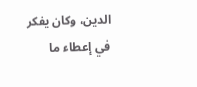الدين، وكان يفكر في إعطاء ما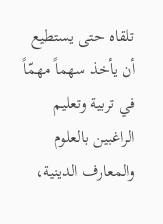تلقاه حتى يستطيع أن يأخذ سهماً مهمّاً في تربية وتعليم الراغبين بالعلوم والمعارف الدينية،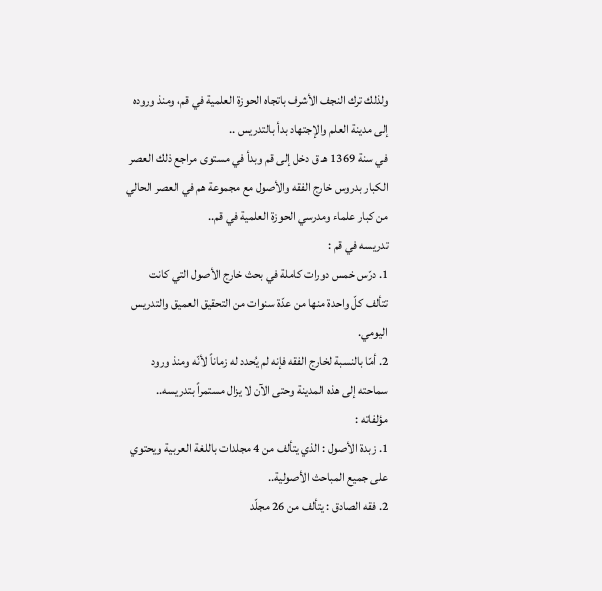ولذلك ترك النجف الأشرف باتجاه الحوزة العلمية في قم، ومنذ وروده إلى مدينة العلم والإجتهاد بدأ بالتدريس ..
في سنة 1369 هـ ق دخل إلى قم وبدأ في مستوى مراجع ذلك العصر الكبار بدروس خارج الفقه والأصول مع مجموعة هم في العصر الحالي من كبار علماء ومدرسي الحوزة العلمية في قم..
تدريسه في قم :
1. درّس خمس دورات كاملة في بحث خارج الأصول التي كانت تتألف كلّ واحدة منها من عدّة سنوات من التحقيق العميق والتدريس اليومي.
2. أمّا بالنسبة لخارج الفقه فإنه لم يُحدد له زماناً لأنّه ومنذ ورود سماحته إلى هذه المدينة وحتى الآن لا يزال مستمراً بتدريسه..
مؤلفاته :
1. زبدة الأصول : الذي يتألف من 4 مجلدات باللغة العربية ويحتوي على جميع المباحث الأصولية..
2. فقه الصادق : يتألف من 26 مجلّد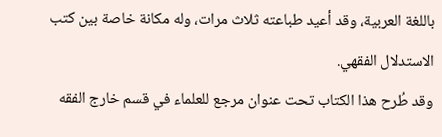باللغة العربية، وقد أعيد طباعته ثلاث مرات، وله مكانة خاصة بين كتب الاستدلال الفقهي.
وقد طُرح هذا الكتاب تحت عنوان مرجع للعلماء في قسم خارج الفقه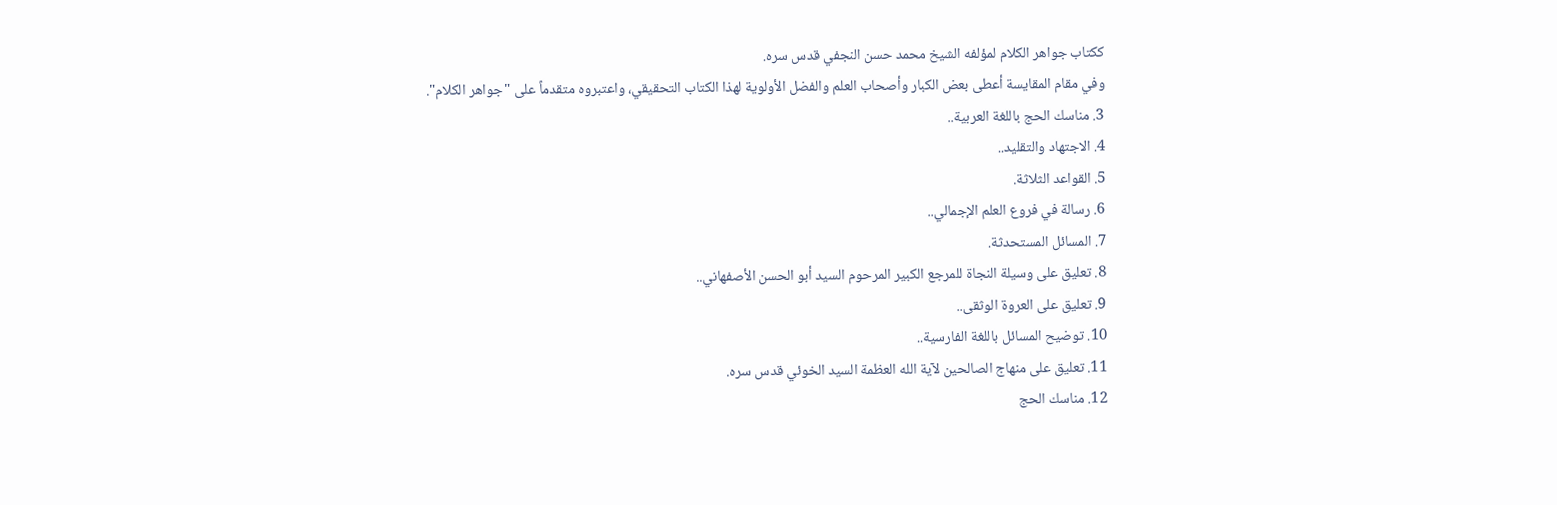ككتاب جواهر الكلام لمؤلفه الشيخ محمد حسن النجفي قدس سره.
وفي مقام المقايسة أعطى بعض الكبار وأصحاب العلم والفضل الأولوية لهذا الكتاب التحقيقي، واعتبروه متقدماً على "جواهر الكلام".
3. مناسك الحج باللغة العربية..
4. الاجتهاد والتقليد..
5. القواعد الثلاثة.
6. رسالة في فروع العلم الإجمالي..
7. المسائل المستحدثة.
8. تعليق على وسيلة النجاة للمرجع الكبير المرحوم السيد أبو الحسن الأصفهاني..
9. تعليق على العروة الوثقى..
10. توضيح المسائل باللغة الفارسية..
11. تعليق على منهاج الصالحين لآية الله العظمة السيد الخوئي قدس سره.
12. مناسك الحج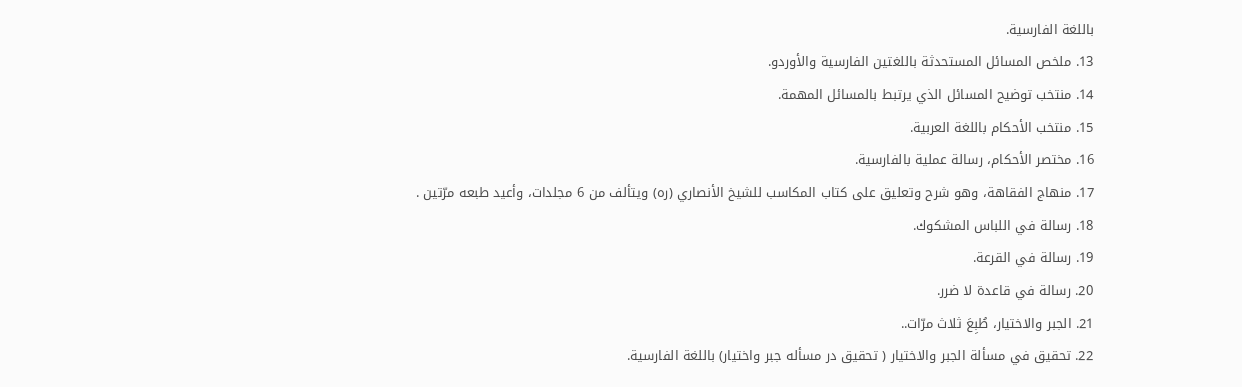باللغة الفارسية.
13. ملخص المسائل المستحدثة باللغتين الفارسية والأوردو.
14. منتخب توضيح المسائل الذي يرتبط بالمسائل المهمة.
15. منتخب الأحكام باللغة العربية.
16. مختصر الأحكام، رسالة عملية بالفارسية.
17. منهاج الفقاهة، وهو شرح وتعليق على كتاب المكاسب للشيخ الأنصاري (ره) ويتألف من 6 مجلدات، وأعيد طبعه مرّتين .
18. رسالة في اللباس المشكوك.
19. رسالة في القرعة.
20. رسالة في قاعدة لا ضرر.
21. الجبر والاختيار، طُبِعَ ثلاث مرّات..
22. تحقيق في مسألة الجبر والاختيار ( تحقيق در مسأله جبر واختيار) باللغة الفارسية.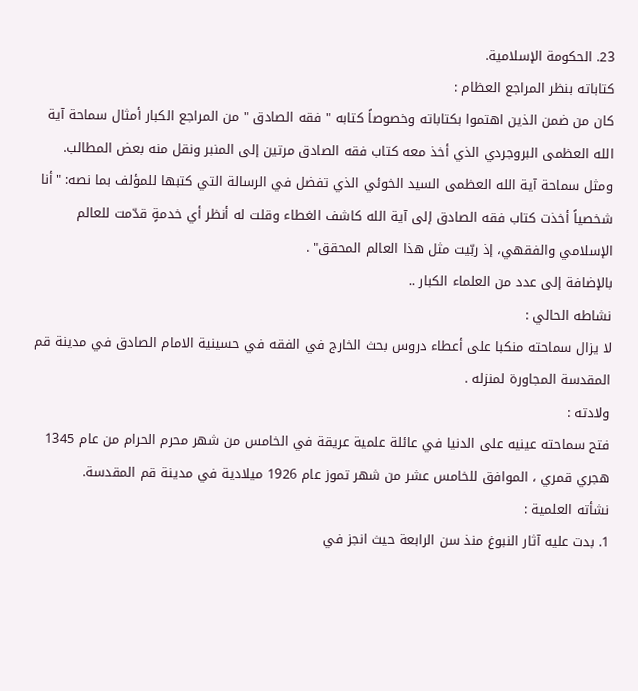23. الحكومة الإسلامية.
كتاباته بنظر المراجع العظام :
كان من ضمن الذين اهتموا بكتاباته وخصوصاً كتابه " فقه الصادق " من المراجع الكبار أمثال سماحة آية الله العظمى البروجردي الذي أخذ معه كتاب فقه الصادق مرتين إلى المنبر ونقل منه بعض المطالب.
ومثل سماحة آية الله العظمى السيد الخوئي الذي تفضل في الرسالة التي كتبها للمؤلف بما نصه: "أنا شخصياً أخذت كتاب فقه الصادق إلى آية الله كاشف الغطاء وقلت له أنظر أي خدمةٍ قدّمت للعالم الإسلامي والفقهي، إذ ربّيت مثل هذا العالم المحقق" .
بالإضافة إلى عدد من العلماء الكبار ..
نشاطه الحالي :
لا يزال سماحته منكبا على أعطاء دروس بحث الخارج في الفقه في حسينية الامام الصادق في مدينة قم المقدسة المجاورة لمنزله .
ولادته :
فتح سماحته عينيه على الدنيا في عائلة علمية عريقة في الخامس من شهر محرم الحرام من عام 1345 هجري قمري ، الموافق للخامس عشر من شهر تموز عام 1926 ميلادية في مدينة قم المقدسة.
نشأته العلمية :
1. بدت عليه آثار النبوغ منذ سن الرابعة حيث انجز في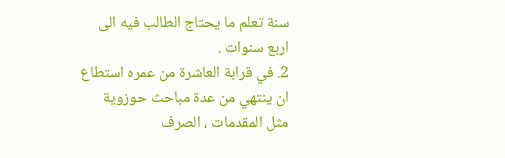سنة تعلم ما يحتاج الطالب فيه الى اربع سنوات .
2. في قرابة العاشرة من عمره استطاع ان ينتهي من عدة مباحث حوزوية مثل المقدمات ، الصرف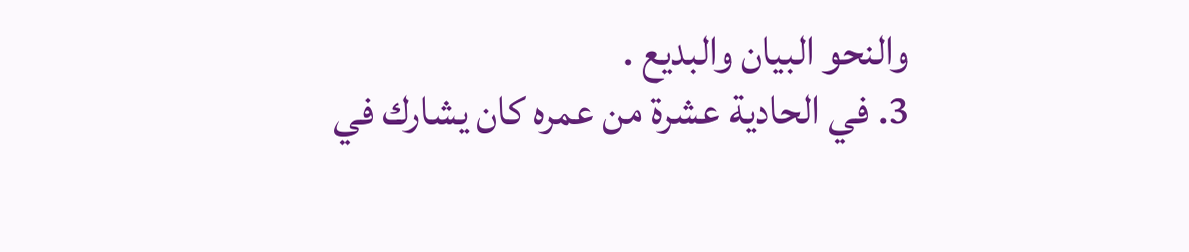والنحو البيان والبديع .
3. في الحادية عشرة من عمره كان يشارك في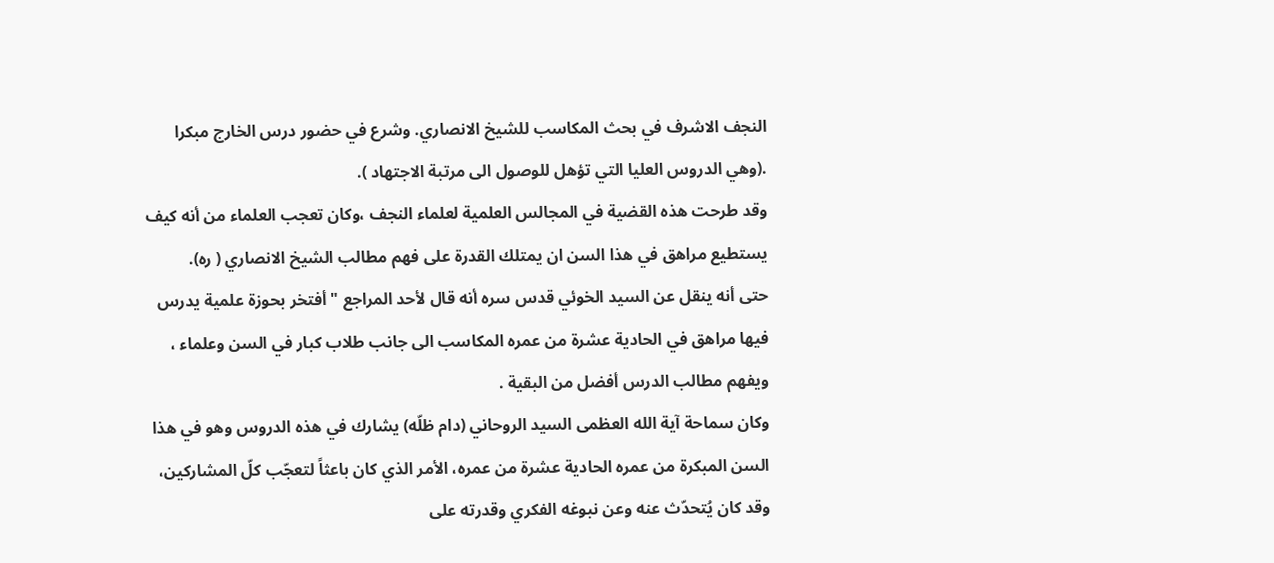النجف الاشرف في بحث المكاسب للشيخ الانصاري. وشرع في حضور درس الخارج مبكرا .(وهي الدروس العليا التي تؤهل للوصول الى مرتبة الاجتهاد ).
وقد طرحت هذه القضية في المجالس العلمية لعلماء النجف ،وكان تعجب العلماء من أنه كيف يستطيع مراهق في هذا السن ان يمتلك القدرة على فهم مطالب الشيخ الانصاري ( ره).
حتى أنه ينقل عن السيد الخوئي قدس سره أنه قال لأحد المراجع " أفتخر بحوزة علمية يدرس فيها مراهق في الحادية عشرة من عمره المكاسب الى جانب طلاب كبار في السن وعلماء ، ويفهم مطالب الدرس أفضل من البقية .
وكان سماحة آية الله العظمى السيد الروحاني (دام ظلّه) يشارك في هذه الدروس وهو في هذا السن المبكرة من عمره الحادية عشرة من عمره، الأمر الذي كان باعثاً لتعجّب كلّ المشاركين، وقد كان يُتحدّث عنه وعن نبوغه الفكري وقدرته على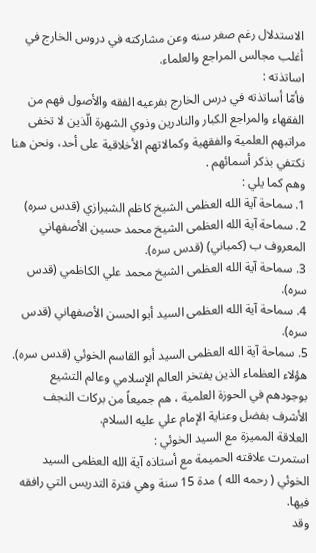الاستدلال رغم صغر سنه وعن مشاركته في دروس الخارج في أغلب مجالس المراجع والعلماء.
اساتذته :
فأمّا أساتذته في درس الخارج بفرعيه الفقه والأصول فهم من الفقهاء والمراجع الكبار والنادرين وذوي الشهرة الّذين لا تخفى مراتبهم العلمية والفقهية وكمالاتهم الأخلاقية على أحد، ونحن هنا نكتفي بذكر أسمائهم .
وهم كما يلي :
1. سماحة آية الله العظمى الشيخ كاظم الشيرازي (قدس سره)
2. سماحة آية الله العظمى الشيخ محمد حسين الأصفهاني المعروف ب (كمباني) (قدس سره).
3. سماحة آية الله العظمى الشيخ محمد علي الكاظمي (قدس سره).
4. سماحة آية الله العظمى السيد أبو الحسن الأصفهاني (قدس سره).
5. سماحة آية الله العظمى السيد أبو القاسم الخوئي (قدس سره).
هؤلاء العظماء الذين يفتخر العالم الإسلامي وعالم التشيع بوجودهم في الحوزة العلمية ، هم جميعاً من بركات النجف الأشرف بفضل وعناية الإمام علي عليه السلام.
العلاقة المميزة مع السيد الخوئي :
استمرت علاقته الحميمة مع أستاذه آية الله العظمى السيد الخوئي ( رحمه الله ) مدة 15 سنة وهي فترة التدريس التي رافقه فيها.
وقد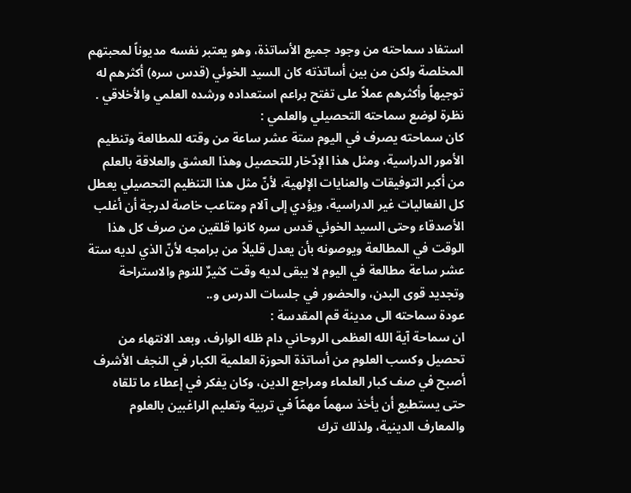استفاد سماحته من وجود جميع الأساتذة، وهو يعتبر نفسه مديوناً لمحبتهم المخلصة ولكن من بين أساتذته كان السيد الخوئي (قدس سره) أكثرهم له توجيهاً وأكثرهم عملاً على تفتح براعم استعداده ورشده العلمي والأخلاقي .
نظرة لوضع سماحته التحصيلي والعلمي :
كان سماحته يصرف في اليوم ستة عشر ساعة من وقته للمطالعة وتنظيم الأمور الدراسية، ومثل هذا الإدّخار للتحصيل وهذا العشق والعلاقة بالعلم من أكبر التوفيقات والعنايات الإلهية، لأنّ مثل هذا التنظيم التحصيلي يعطل كل الفعاليات غير الدراسية، ويؤدي إلى آلام ومتاعب خاصة لدرجة أن أغلب الأصدقاء وحتى السيد الخوئي قدس سره كانوا قلقين من صرف كل هذا الوقت في المطالعة ويوصونه بأن يعدل قليلاً من برامجه لأنّ الذي لديه ستة عشر ساعة مطالعة في اليوم لا يبقى لديه وقت كثيرٌ للنوم والاستراحة وتجديد قوى البدن، والحضور في جلسات الدرس و..
عودة سماحته الى مدينة قم المقدسة :
ان سماحة آية الله العظمى الروحاني دام ظله الوارف، وبعد الانتهاء من تحصيل وكسب العلوم من أساتذة الحوزة العلمية الكبار في النجف الأشرف أصبح في صف كبار العلماء ومراجع الدين، وكان يفكر في إعطاء ما تلقاه حتى يستطيع أن يأخذ سهماً مهمّاً في تربية وتعليم الراغبين بالعلوم والمعارف الدينية، ولذلك ترك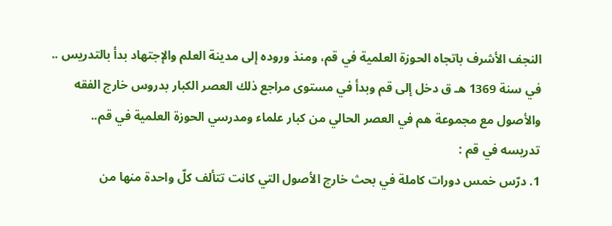النجف الأشرف باتجاه الحوزة العلمية في قم، ومنذ وروده إلى مدينة العلم والإجتهاد بدأ بالتدريس ..
في سنة 1369 هـ ق دخل إلى قم وبدأ في مستوى مراجع ذلك العصر الكبار بدروس خارج الفقه والأصول مع مجموعة هم في العصر الحالي من كبار علماء ومدرسي الحوزة العلمية في قم..
تدريسه في قم :
1. درّس خمس دورات كاملة في بحث خارج الأصول التي كانت تتألف كلّ واحدة منها من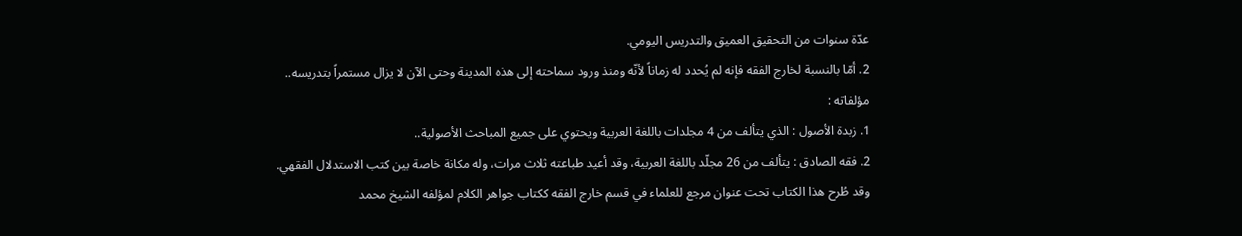عدّة سنوات من التحقيق العميق والتدريس اليومي.
2. أمّا بالنسبة لخارج الفقه فإنه لم يُحدد له زماناً لأنّه ومنذ ورود سماحته إلى هذه المدينة وحتى الآن لا يزال مستمراً بتدريسه..
مؤلفاته :
1. زبدة الأصول : الذي يتألف من 4 مجلدات باللغة العربية ويحتوي على جميع المباحث الأصولية..
2. فقه الصادق : يتألف من 26 مجلّد باللغة العربية، وقد أعيد طباعته ثلاث مرات، وله مكانة خاصة بين كتب الاستدلال الفقهي.
وقد طُرح هذا الكتاب تحت عنوان مرجع للعلماء في قسم خارج الفقه ككتاب جواهر الكلام لمؤلفه الشيخ محمد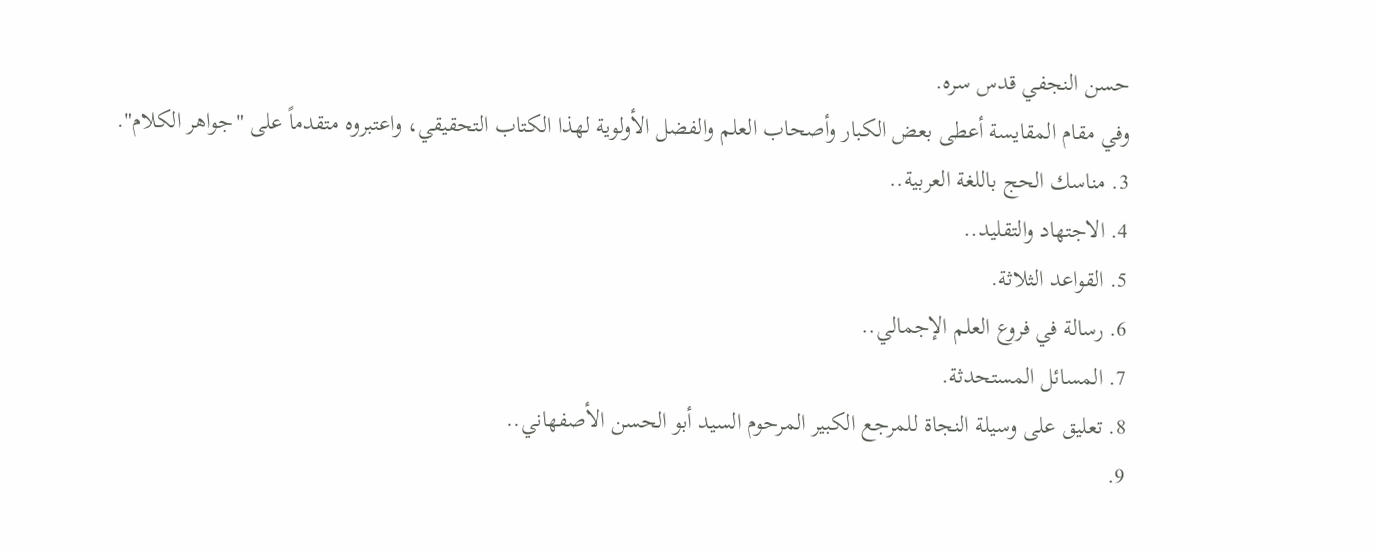حسن النجفي قدس سره.
وفي مقام المقايسة أعطى بعض الكبار وأصحاب العلم والفضل الأولوية لهذا الكتاب التحقيقي، واعتبروه متقدماً على "جواهر الكلام".
3. مناسك الحج باللغة العربية..
4. الاجتهاد والتقليد..
5. القواعد الثلاثة.
6. رسالة في فروع العلم الإجمالي..
7. المسائل المستحدثة.
8. تعليق على وسيلة النجاة للمرجع الكبير المرحوم السيد أبو الحسن الأصفهاني..
9.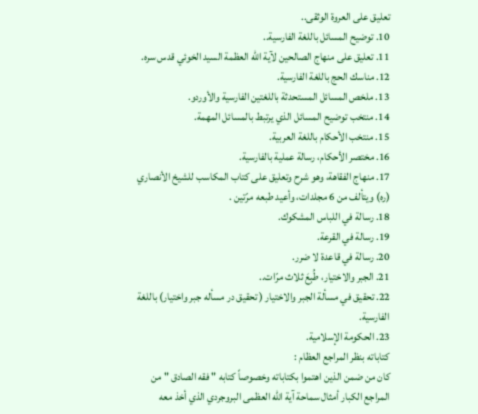تعليق على العروة الوثقى..
10. توضيح المسائل باللغة الفارسية..
11. تعليق على منهاج الصالحين لآية الله العظمة السيد الخوئي قدس سره.
12. مناسك الحج باللغة الفارسية.
13. ملخص المسائل المستحدثة باللغتين الفارسية والأوردو.
14. منتخب توضيح المسائل الذي يرتبط بالمسائل المهمة.
15. منتخب الأحكام باللغة العربية.
16. مختصر الأحكام، رسالة عملية بالفارسية.
17. منهاج الفقاهة، وهو شرح وتعليق على كتاب المكاسب للشيخ الأنصاري (ره) ويتألف من 6 مجلدات، وأعيد طبعه مرّتين .
18. رسالة في اللباس المشكوك.
19. رسالة في القرعة.
20. رسالة في قاعدة لا ضرر.
21. الجبر والاختيار، طُبِعَ ثلاث مرّات..
22. تحقيق في مسألة الجبر والاختيار ( تحقيق در مسأله جبر واختيار) باللغة الفارسية.
23. الحكومة الإسلامية.
كتاباته بنظر المراجع العظام :
كان من ضمن الذين اهتموا بكتاباته وخصوصاً كتابه " فقه الصادق " من المراجع الكبار أمثال سماحة آية الله العظمى البروجردي الذي أخذ معه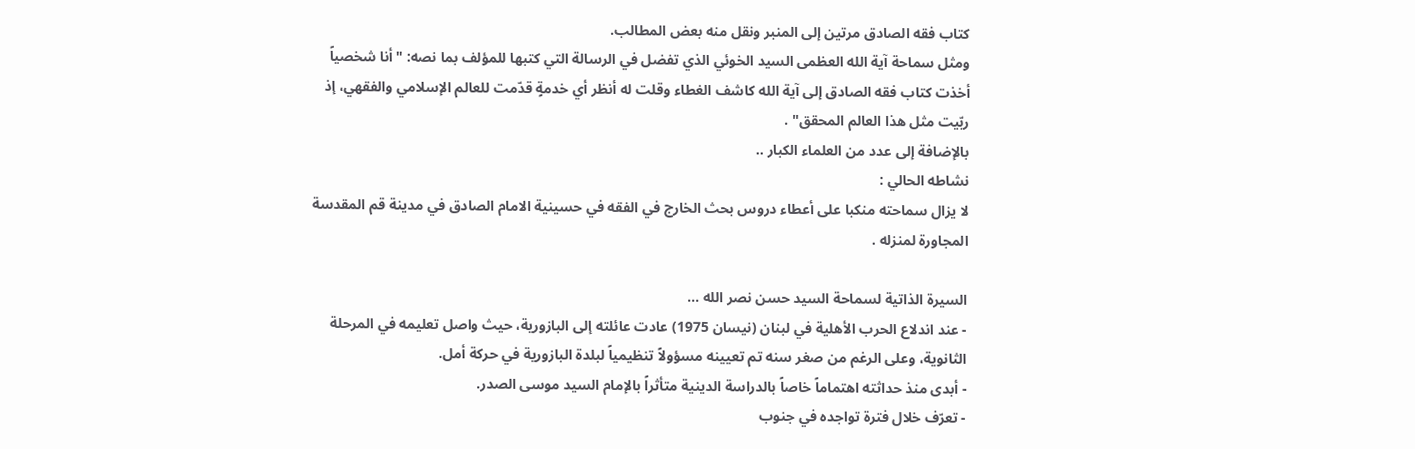كتاب فقه الصادق مرتين إلى المنبر ونقل منه بعض المطالب.
ومثل سماحة آية الله العظمى السيد الخوئي الذي تفضل في الرسالة التي كتبها للمؤلف بما نصه: "أنا شخصياً أخذت كتاب فقه الصادق إلى آية الله كاشف الغطاء وقلت له أنظر أي خدمةٍ قدّمت للعالم الإسلامي والفقهي، إذ ربّيت مثل هذا العالم المحقق" .
بالإضافة إلى عدد من العلماء الكبار ..
نشاطه الحالي :
لا يزال سماحته منكبا على أعطاء دروس بحث الخارج في الفقه في حسينية الامام الصادق في مدينة قم المقدسة المجاورة لمنزله .

السيرة الذاتية لسماحة السيد حسن نصر الله ...
- عند اندلاع الحرب الأهلية في لبنان (نيسان 1975) عادت عائلته إلى البازورية، حيث واصل تعليمه في المرحلة الثانوية، وعلى الرغم من صغر سنه تم تعيينه مسؤولاً تنظيمياً لبلدة البازورية في حركة أمل.
- أبدى منذ حداثته اهتماماً خاصاً بالدراسة الدينية متأثراً بالإمام السيد موسى الصدر.
- تعرّف خلال فترة تواجده في جنوب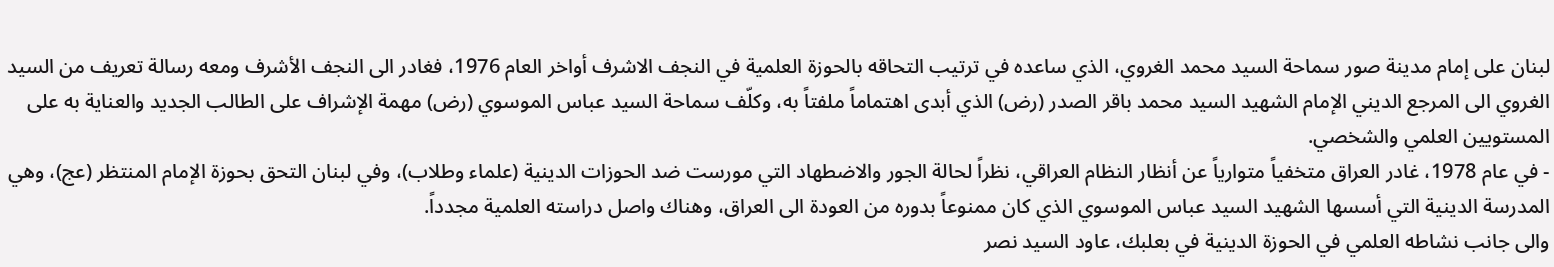لبنان على إمام مدينة صور سماحة السيد محمد الغروي، الذي ساعده في ترتيب التحاقه بالحوزة العلمية في النجف الاشرف أواخر العام 1976، فغادر الى النجف الأشرف ومعه رسالة تعريف من السيد الغروي الى المرجع الديني الإمام الشهيد السيد محمد باقر الصدر (رض) الذي أبدى اهتماماً ملفتاً به، وكلّف سماحة السيد عباس الموسوي (رض) مهمة الإشراف على الطالب الجديد والعناية به على المستويين العلمي والشخصي.
- في عام 1978، غادر العراق متخفياً متوارياً عن أنظار النظام العراقي، نظراً لحالة الجور والاضطهاد التي مورست ضد الحوزات الدينية (علماء وطلاب)، وفي لبنان التحق بحوزة الإمام المنتظر (عج)، وهي المدرسة الدينية التي أسسها الشهيد السيد عباس الموسوي الذي كان ممنوعاً بدوره من العودة الى العراق، وهناك واصل دراسته العلمية مجدداً.
والى جانب نشاطه العلمي في الحوزة الدينية في بعلبك، عاود السيد نصر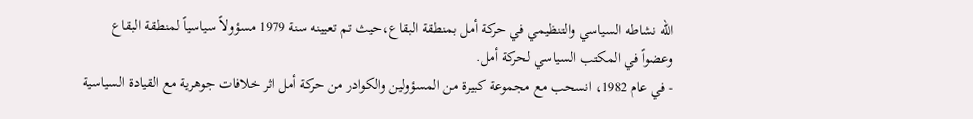الله نشاطه السياسي والتنظيمي في حركة أمل بمنطقة البقاع،حيث تم تعيينه سنة 1979 مسؤولاً سياسياً لمنطقة البقاع وعضواً في المكتب السياسي لحركة أمل.
- في عام 1982، انسحب مع مجموعة كبيرة من المسؤولين والكوادر من حركة أمل اثر خلافات جوهرية مع القيادة السياسية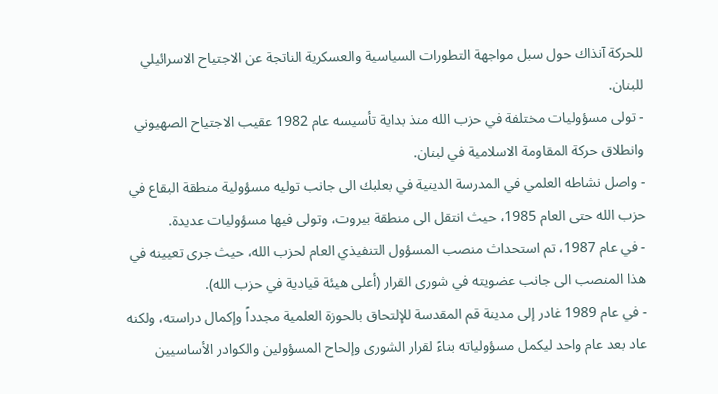للحركة آنذاك حول سبل مواجهة التطورات السياسية والعسكرية الناتجة عن الاجتياح الاسرائيلي للبنان.
- تولى مسؤوليات مختلفة في حزب الله منذ بداية تأسيسه عام 1982 عقيب الاجتياح الصهيوني وانطلاق حركة المقاومة الاسلامية في لبنان.
- واصل نشاطه العلمي في المدرسة الدينية في بعلبك الى جانب توليه مسؤولية منطقة البقاع في حزب الله حتى العام 1985، حيث انتقل الى منطقة بيروت، وتولى فيها مسؤوليات عديدة.
- في عام 1987، تم استحداث منصب المسؤول التنفيذي العام لحزب الله، حيث جرى تعيينه في هذا المنصب الى جانب عضويته في شورى القرار (أعلى هيئة قيادية في حزب الله).
- في عام 1989 غادر إلى مدينة قم المقدسة للإلتحاق بالحوزة العلمية مجدداً وإكمال دراسته، ولكنه عاد بعد عام واحد ليكمل مسؤولياته بناءً لقرار الشورى وإلحاح المسؤولين والكوادر الأساسيين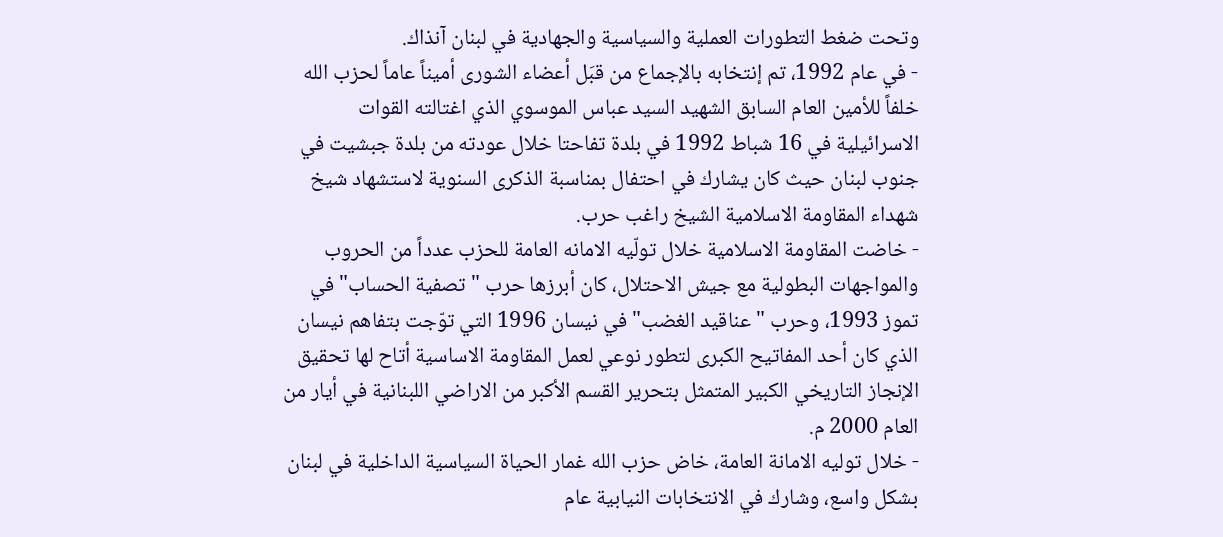وتحت ضغط التطورات العملية والسياسية والجهادية في لبنان آنذاك.
- في عام 1992، تم إنتخابه بالإجماع من قبَل أعضاء الشورى أميناً عاماً لحزب الله خلفاً للأمين العام السابق الشهيد السيد عباس الموسوي الذي اغتالته القوات الاسرائيلية في 16 شباط 1992 في بلدة تفاحتا خلال عودته من بلدة جبشيت في جنوب لبنان حيث كان يشارك في احتفال بمناسبة الذكرى السنوية لاستشهاد شيخ شهداء المقاومة الاسلامية الشيخ راغب حرب.
- خاضت المقاومة الاسلامية خلال تولّيه الامانه العامة للحزب عدداً من الحروب والمواجهات البطولية مع جيش الاحتلال، كان أبرزها حرب "تصفية الحساب" في تموز 1993، وحرب "عناقيد الغضب" في نيسان 1996 التي توّجت بتفاهم نيسان الذي كان أحد المفاتيح الكبرى لتطور نوعي لعمل المقاومة الاساسية أتاح لها تحقيق الإنجاز التاريخي الكبير المتمثل بتحرير القسم الأكبر من الاراضي اللبنانية في أيار من العام 2000 م.
- خلال توليه الامانة العامة، خاض حزب الله غمار الحياة السياسية الداخلية في لبنان بشكل واسع، وشارك في الانتخابات النيابية عام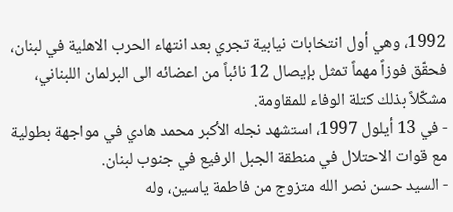1992، وهي أول انتخابات نيابية تجري بعد انتهاء الحرب الاهلية في لبنان، فحقّق فوزاً مهماً تمثل بإيصال 12 نائباً من اعضائه الى البرلمان اللبناني، مشكّلاً بذلك كتلة الوفاء للمقاومة.
- في 13 أيلول 1997، استشهد نجله الأكبر محمد هادي في مواجهة بطولية مع قوات الاحتلال في منطقة الجبل الرفيع في جنوب لبنان.
- السيد حسن نصر الله متزوج من فاطمة ياسين، وله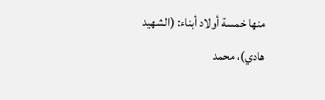منها خمسة أولاد أبناء: (الشهيد هادي)، محمد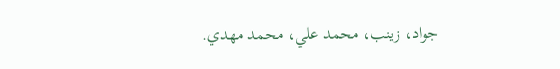جواد، زينب، محمد علي، محمد مهدي.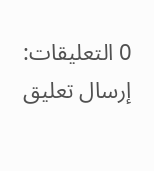0 التعليقات:
إرسال تعليق